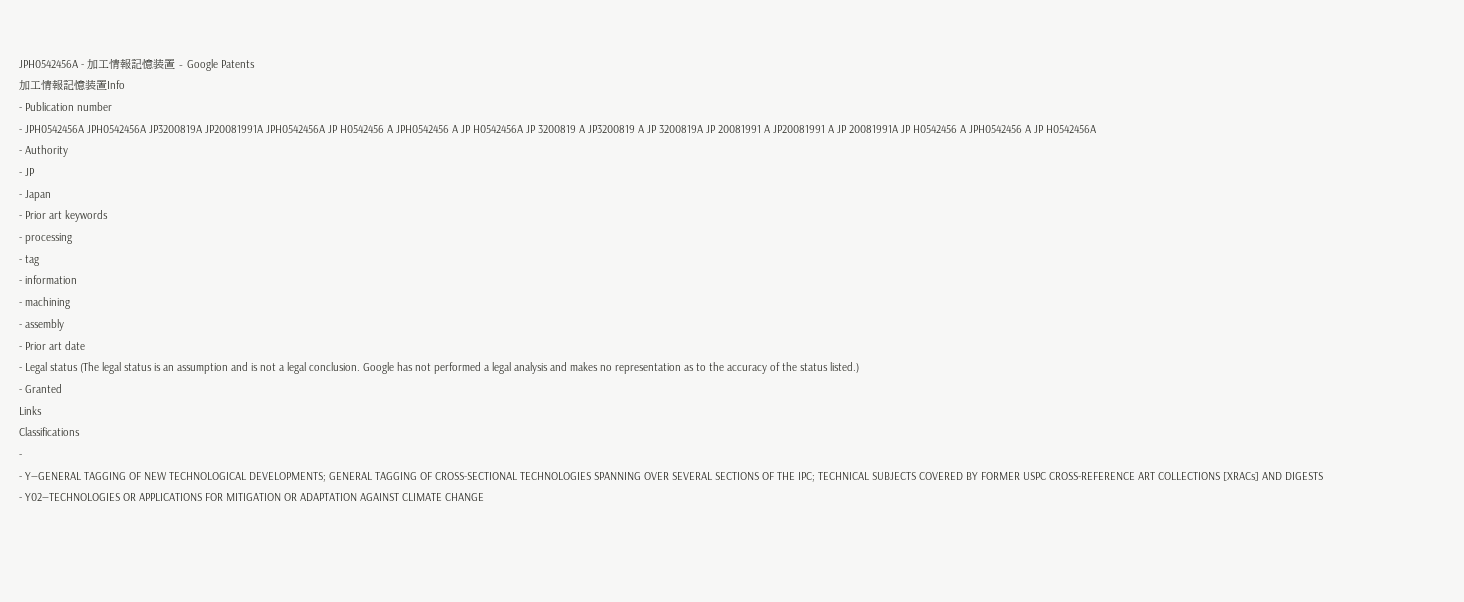JPH0542456A - 加工情報記憶装置 - Google Patents
加工情報記憶装置Info
- Publication number
- JPH0542456A JPH0542456A JP3200819A JP20081991A JPH0542456A JP H0542456 A JPH0542456 A JP H0542456A JP 3200819 A JP3200819 A JP 3200819A JP 20081991 A JP20081991 A JP 20081991A JP H0542456 A JPH0542456 A JP H0542456A
- Authority
- JP
- Japan
- Prior art keywords
- processing
- tag
- information
- machining
- assembly
- Prior art date
- Legal status (The legal status is an assumption and is not a legal conclusion. Google has not performed a legal analysis and makes no representation as to the accuracy of the status listed.)
- Granted
Links
Classifications
-
- Y—GENERAL TAGGING OF NEW TECHNOLOGICAL DEVELOPMENTS; GENERAL TAGGING OF CROSS-SECTIONAL TECHNOLOGIES SPANNING OVER SEVERAL SECTIONS OF THE IPC; TECHNICAL SUBJECTS COVERED BY FORMER USPC CROSS-REFERENCE ART COLLECTIONS [XRACs] AND DIGESTS
- Y02—TECHNOLOGIES OR APPLICATIONS FOR MITIGATION OR ADAPTATION AGAINST CLIMATE CHANGE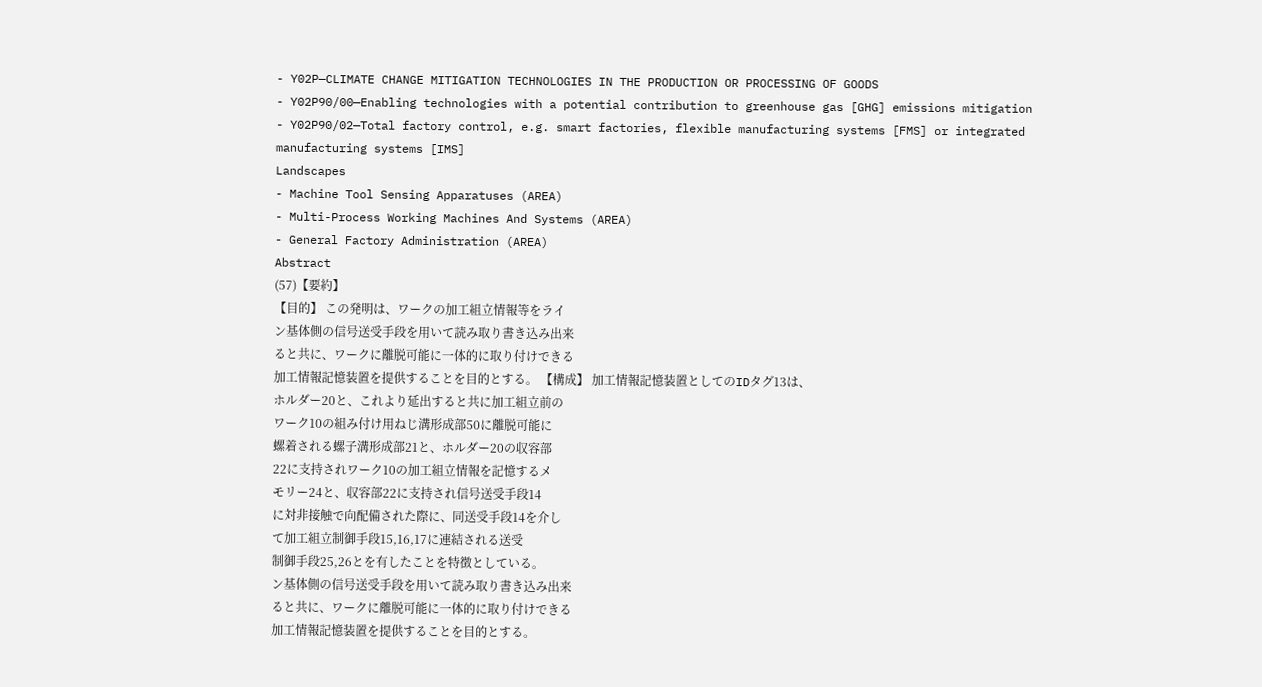- Y02P—CLIMATE CHANGE MITIGATION TECHNOLOGIES IN THE PRODUCTION OR PROCESSING OF GOODS
- Y02P90/00—Enabling technologies with a potential contribution to greenhouse gas [GHG] emissions mitigation
- Y02P90/02—Total factory control, e.g. smart factories, flexible manufacturing systems [FMS] or integrated manufacturing systems [IMS]
Landscapes
- Machine Tool Sensing Apparatuses (AREA)
- Multi-Process Working Machines And Systems (AREA)
- General Factory Administration (AREA)
Abstract
(57)【要約】
【目的】 この発明は、ワークの加工組立情報等をライ
ン基体側の信号送受手段を用いて読み取り書き込み出来
ると共に、ワークに離脱可能に一体的に取り付けできる
加工情報記憶装置を提供することを目的とする。 【構成】 加工情報記憶装置としてのIDタグ13は、
ホルダー20と、これより延出すると共に加工組立前の
ワーク10の組み付け用ねじ溝形成部50に離脱可能に
螺着される螺子溝形成部21と、ホルダー20の収容部
22に支持されワーク10の加工組立情報を記憶するメ
モリー24と、収容部22に支持され信号送受手段14
に対非接触で向配備された際に、同送受手段14を介し
て加工組立制御手段15,16,17に連結される送受
制御手段25,26とを有したことを特徴としている。
ン基体側の信号送受手段を用いて読み取り書き込み出来
ると共に、ワークに離脱可能に一体的に取り付けできる
加工情報記憶装置を提供することを目的とする。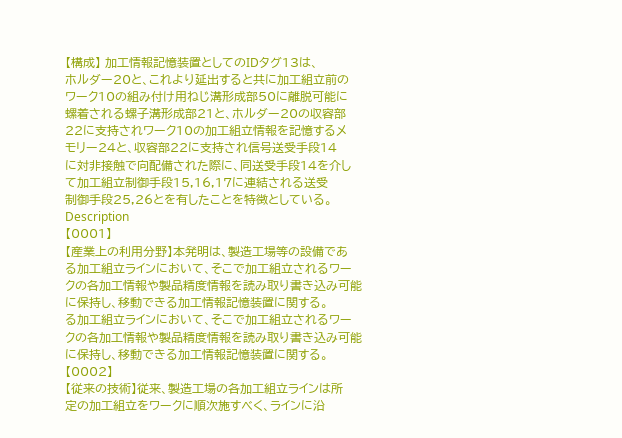【構成】 加工情報記憶装置としてのIDタグ13は、
ホルダー20と、これより延出すると共に加工組立前の
ワーク10の組み付け用ねじ溝形成部50に離脱可能に
螺着される螺子溝形成部21と、ホルダー20の収容部
22に支持されワーク10の加工組立情報を記憶するメ
モリー24と、収容部22に支持され信号送受手段14
に対非接触で向配備された際に、同送受手段14を介し
て加工組立制御手段15,16,17に連結される送受
制御手段25,26とを有したことを特徴としている。
Description
【0001】
【産業上の利用分野】本発明は、製造工場等の設備であ
る加工組立ラインにおいて、そこで加工組立されるワー
クの各加工情報や製品精度情報を読み取り書き込み可能
に保持し、移動できる加工情報記憶装置に関する。
る加工組立ラインにおいて、そこで加工組立されるワー
クの各加工情報や製品精度情報を読み取り書き込み可能
に保持し、移動できる加工情報記憶装置に関する。
【0002】
【従来の技術】従来、製造工場の各加工組立ラインは所
定の加工組立をワークに順次施すべく、ラインに沿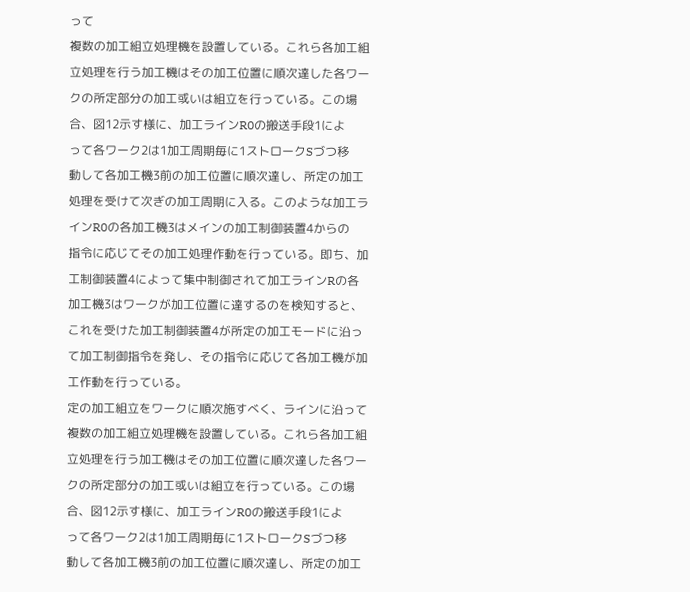って
複数の加工組立処理機を設置している。これら各加工組
立処理を行う加工機はその加工位置に順次達した各ワー
クの所定部分の加工或いは組立を行っている。この場
合、図12示す様に、加工ラインR0の搬送手段1によ
って各ワーク2は1加工周期毎に1ストロークSづつ移
動して各加工機3前の加工位置に順次達し、所定の加工
処理を受けて次ぎの加工周期に入る。このような加工ラ
インR0の各加工機3はメインの加工制御装置4からの
指令に応じてその加工処理作動を行っている。即ち、加
工制御装置4によって集中制御されて加工ラインRの各
加工機3はワークが加工位置に達するのを検知すると、
これを受けた加工制御装置4が所定の加工モードに沿っ
て加工制御指令を発し、その指令に応じて各加工機が加
工作動を行っている。
定の加工組立をワークに順次施すべく、ラインに沿って
複数の加工組立処理機を設置している。これら各加工組
立処理を行う加工機はその加工位置に順次達した各ワー
クの所定部分の加工或いは組立を行っている。この場
合、図12示す様に、加工ラインR0の搬送手段1によ
って各ワーク2は1加工周期毎に1ストロークSづつ移
動して各加工機3前の加工位置に順次達し、所定の加工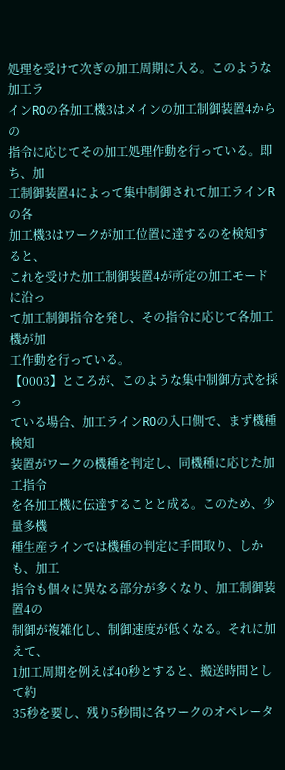処理を受けて次ぎの加工周期に入る。このような加工ラ
インR0の各加工機3はメインの加工制御装置4からの
指令に応じてその加工処理作動を行っている。即ち、加
工制御装置4によって集中制御されて加工ラインRの各
加工機3はワークが加工位置に達するのを検知すると、
これを受けた加工制御装置4が所定の加工モードに沿っ
て加工制御指令を発し、その指令に応じて各加工機が加
工作動を行っている。
【0003】ところが、このような集中制御方式を採っ
ている場合、加工ラインR0の入口側で、まず機種検知
装置がワークの機種を判定し、同機種に応じた加工指令
を各加工機に伝達することと成る。このため、少量多機
種生産ラインでは機種の判定に手間取り、しかも、加工
指令も個々に異なる部分が多くなり、加工制御装置4の
制御が複雑化し、制御速度が低くなる。それに加えて、
1加工周期を例えば40秒とすると、搬送時間として約
35秒を要し、残り5秒間に各ワークのオペレータ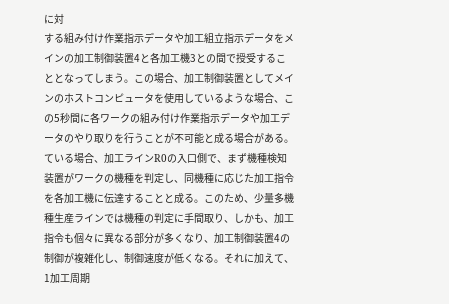に対
する組み付け作業指示データや加工組立指示データをメ
インの加工制御装置4と各加工機3との間で授受するこ
ととなってしまう。この場合、加工制御装置としてメイ
ンのホストコンピュータを使用しているような場合、こ
の5秒間に各ワークの組み付け作業指示データや加工デ
ータのやり取りを行うことが不可能と成る場合がある。
ている場合、加工ラインR0の入口側で、まず機種検知
装置がワークの機種を判定し、同機種に応じた加工指令
を各加工機に伝達することと成る。このため、少量多機
種生産ラインでは機種の判定に手間取り、しかも、加工
指令も個々に異なる部分が多くなり、加工制御装置4の
制御が複雑化し、制御速度が低くなる。それに加えて、
1加工周期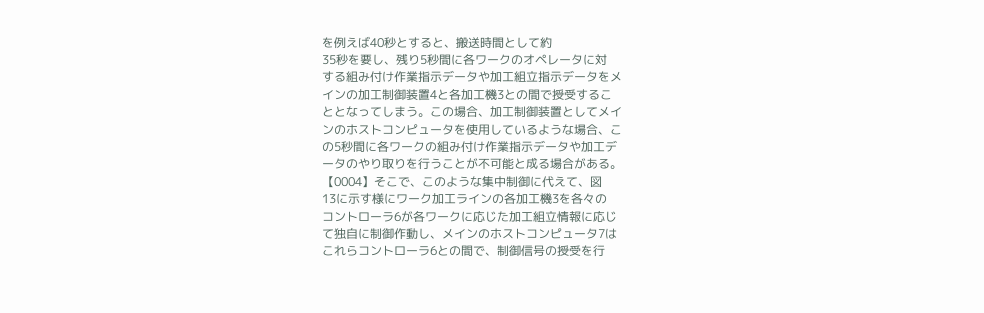を例えば40秒とすると、搬送時間として約
35秒を要し、残り5秒間に各ワークのオペレータに対
する組み付け作業指示データや加工組立指示データをメ
インの加工制御装置4と各加工機3との間で授受するこ
ととなってしまう。この場合、加工制御装置としてメイ
ンのホストコンピュータを使用しているような場合、こ
の5秒間に各ワークの組み付け作業指示データや加工デ
ータのやり取りを行うことが不可能と成る場合がある。
【0004】そこで、このような集中制御に代えて、図
13に示す様にワーク加工ラインの各加工機3を各々の
コントローラ6が各ワークに応じた加工組立情報に応じ
て独自に制御作動し、メインのホストコンピュータ7は
これらコントローラ6との間で、制御信号の授受を行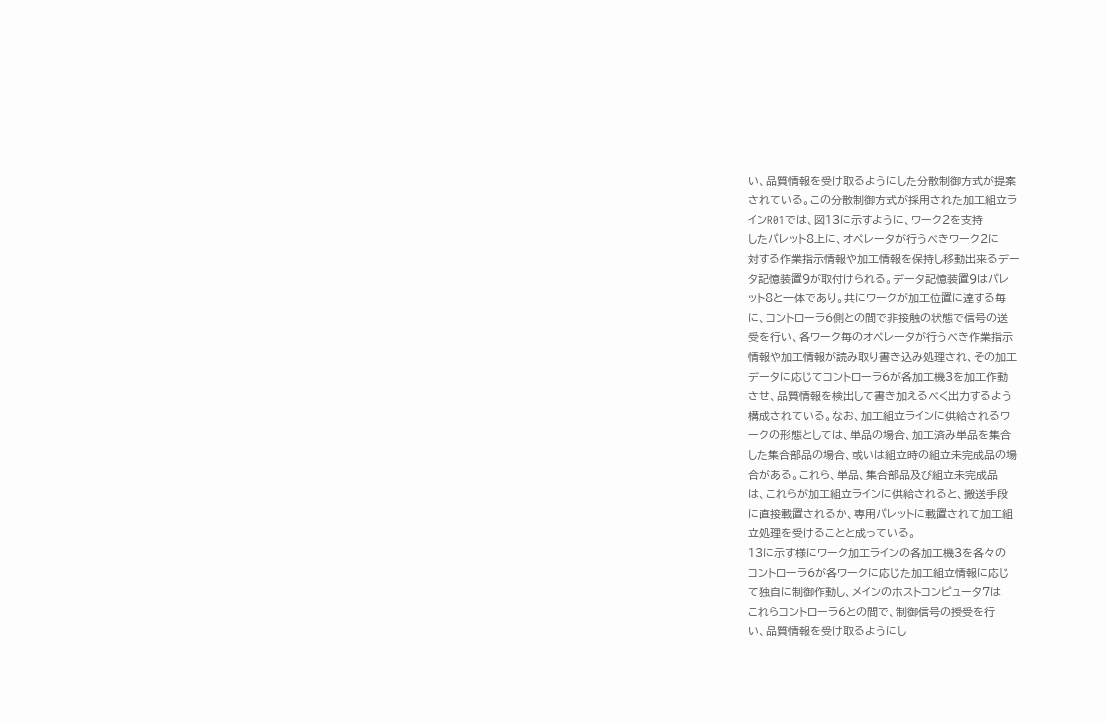い、品質情報を受け取るようにした分散制御方式が提案
されている。この分散制御方式が採用された加工組立ラ
インR01では、図13に示すように、ワーク2を支持
したパレット8上に、オペレータが行うべきワーク2に
対する作業指示情報や加工情報を保持し移動出来るデー
タ記憶装置9が取付けられる。データ記憶装置9はパレ
ット8と一体であり。共にワークが加工位置に達する毎
に、コントローラ6側との間で非接触の状態で信号の送
受を行い、各ワーク毎のオペレータが行うべき作業指示
情報や加工情報が読み取り書き込み処理され、その加工
データに応じてコントローラ6が各加工機3を加工作動
させ、品質情報を検出して書き加えるべく出力するよう
構成されている。なお、加工組立ラインに供給されるワ
ークの形態としては、単品の場合、加工済み単品を集合
した集合部品の場合、或いは組立時の組立未完成品の場
合がある。これら、単品、集合部品及び組立未完成品
は、これらが加工組立ラインに供給されると、搬送手段
に直接載置されるか、専用パレットに載置されて加工組
立処理を受けることと成っている。
13に示す様にワーク加工ラインの各加工機3を各々の
コントローラ6が各ワークに応じた加工組立情報に応じ
て独自に制御作動し、メインのホストコンピュータ7は
これらコントローラ6との間で、制御信号の授受を行
い、品質情報を受け取るようにし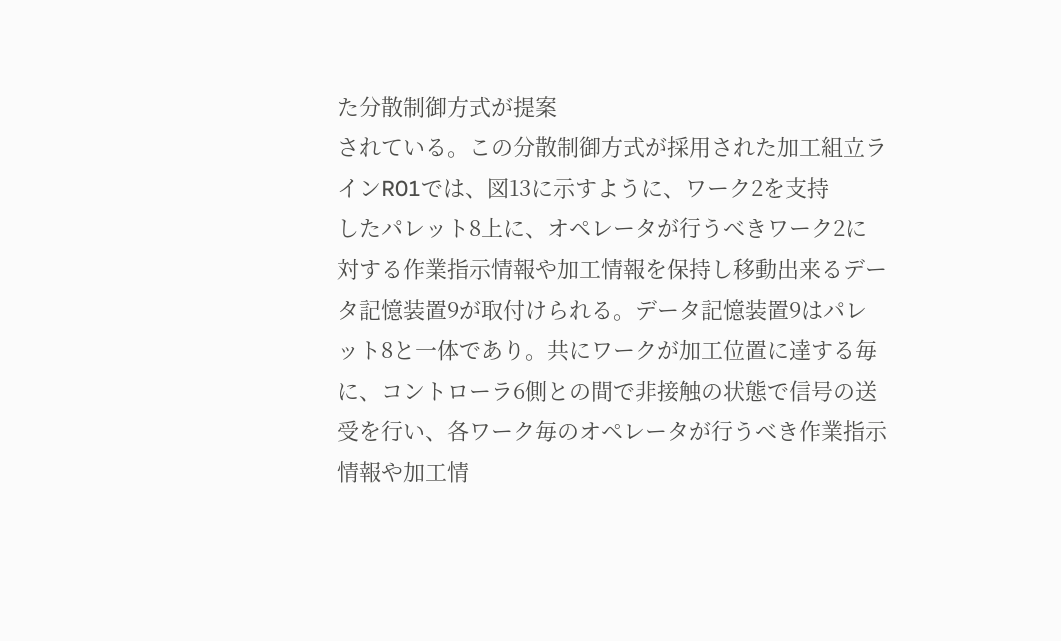た分散制御方式が提案
されている。この分散制御方式が採用された加工組立ラ
インR01では、図13に示すように、ワーク2を支持
したパレット8上に、オペレータが行うべきワーク2に
対する作業指示情報や加工情報を保持し移動出来るデー
タ記憶装置9が取付けられる。データ記憶装置9はパレ
ット8と一体であり。共にワークが加工位置に達する毎
に、コントローラ6側との間で非接触の状態で信号の送
受を行い、各ワーク毎のオペレータが行うべき作業指示
情報や加工情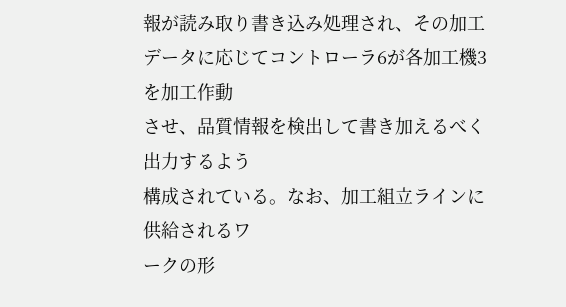報が読み取り書き込み処理され、その加工
データに応じてコントローラ6が各加工機3を加工作動
させ、品質情報を検出して書き加えるべく出力するよう
構成されている。なお、加工組立ラインに供給されるワ
ークの形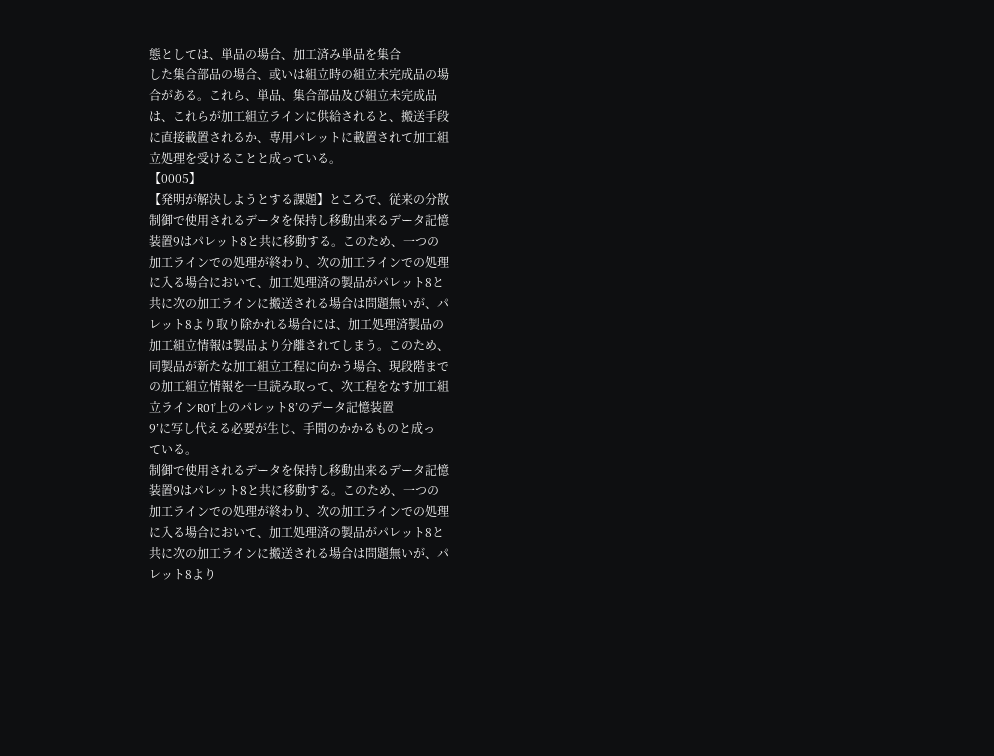態としては、単品の場合、加工済み単品を集合
した集合部品の場合、或いは組立時の組立未完成品の場
合がある。これら、単品、集合部品及び組立未完成品
は、これらが加工組立ラインに供給されると、搬送手段
に直接載置されるか、専用パレットに載置されて加工組
立処理を受けることと成っている。
【0005】
【発明が解決しようとする課題】ところで、従来の分散
制御で使用されるデータを保持し移動出来るデータ記憶
装置9はパレット8と共に移動する。このため、一つの
加工ラインでの処理が終わり、次の加工ラインでの処理
に入る場合において、加工処理済の製品がパレット8と
共に次の加工ラインに搬送される場合は問題無いが、パ
レット8より取り除かれる場合には、加工処理済製品の
加工組立情報は製品より分離されてしまう。このため、
同製品が新たな加工組立工程に向かう場合、現段階まで
の加工組立情報を一旦読み取って、次工程をなす加工組
立ラインR01’上のパレット8’のデータ記憶装置
9’に写し代える必要が生じ、手間のかかるものと成っ
ている。
制御で使用されるデータを保持し移動出来るデータ記憶
装置9はパレット8と共に移動する。このため、一つの
加工ラインでの処理が終わり、次の加工ラインでの処理
に入る場合において、加工処理済の製品がパレット8と
共に次の加工ラインに搬送される場合は問題無いが、パ
レット8より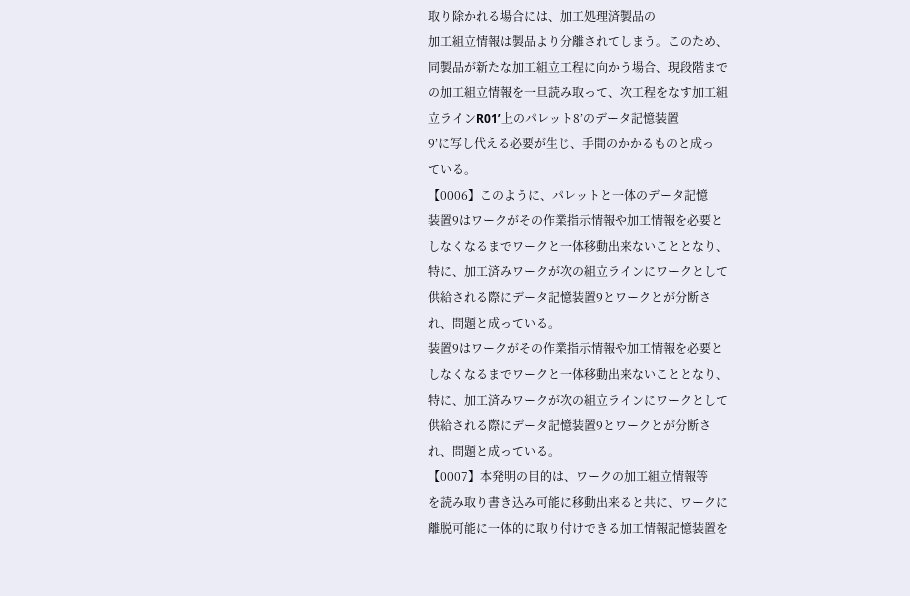取り除かれる場合には、加工処理済製品の
加工組立情報は製品より分離されてしまう。このため、
同製品が新たな加工組立工程に向かう場合、現段階まで
の加工組立情報を一旦読み取って、次工程をなす加工組
立ラインR01’上のパレット8’のデータ記憶装置
9’に写し代える必要が生じ、手間のかかるものと成っ
ている。
【0006】このように、パレットと一体のデータ記憶
装置9はワークがその作業指示情報や加工情報を必要と
しなくなるまでワークと一体移動出来ないこととなり、
特に、加工済みワークが次の組立ラインにワークとして
供給される際にデータ記憶装置9とワークとが分断さ
れ、問題と成っている。
装置9はワークがその作業指示情報や加工情報を必要と
しなくなるまでワークと一体移動出来ないこととなり、
特に、加工済みワークが次の組立ラインにワークとして
供給される際にデータ記憶装置9とワークとが分断さ
れ、問題と成っている。
【0007】本発明の目的は、ワークの加工組立情報等
を読み取り書き込み可能に移動出来ると共に、ワークに
離脱可能に一体的に取り付けできる加工情報記憶装置を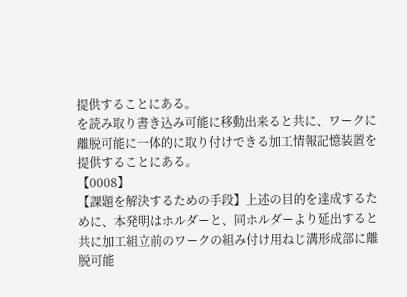提供することにある。
を読み取り書き込み可能に移動出来ると共に、ワークに
離脱可能に一体的に取り付けできる加工情報記憶装置を
提供することにある。
【0008】
【課題を解決するための手段】上述の目的を達成するた
めに、本発明はホルダーと、同ホルダーより延出すると
共に加工組立前のワークの組み付け用ねじ溝形成部に離
脱可能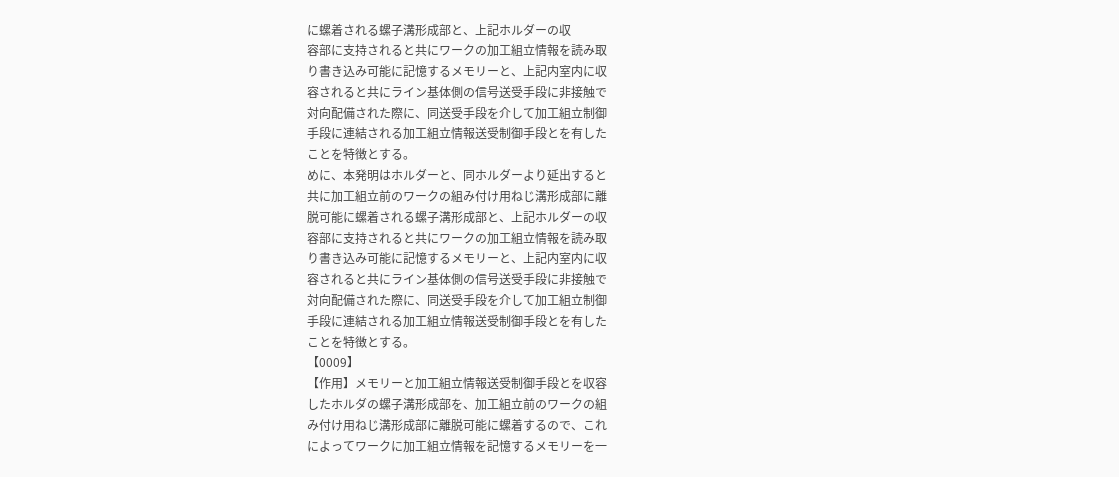に螺着される螺子溝形成部と、上記ホルダーの収
容部に支持されると共にワークの加工組立情報を読み取
り書き込み可能に記憶するメモリーと、上記内室内に収
容されると共にライン基体側の信号送受手段に非接触で
対向配備された際に、同送受手段を介して加工組立制御
手段に連結される加工組立情報送受制御手段とを有した
ことを特徴とする。
めに、本発明はホルダーと、同ホルダーより延出すると
共に加工組立前のワークの組み付け用ねじ溝形成部に離
脱可能に螺着される螺子溝形成部と、上記ホルダーの収
容部に支持されると共にワークの加工組立情報を読み取
り書き込み可能に記憶するメモリーと、上記内室内に収
容されると共にライン基体側の信号送受手段に非接触で
対向配備された際に、同送受手段を介して加工組立制御
手段に連結される加工組立情報送受制御手段とを有した
ことを特徴とする。
【0009】
【作用】メモリーと加工組立情報送受制御手段とを収容
したホルダの螺子溝形成部を、加工組立前のワークの組
み付け用ねじ溝形成部に離脱可能に螺着するので、これ
によってワークに加工組立情報を記憶するメモリーを一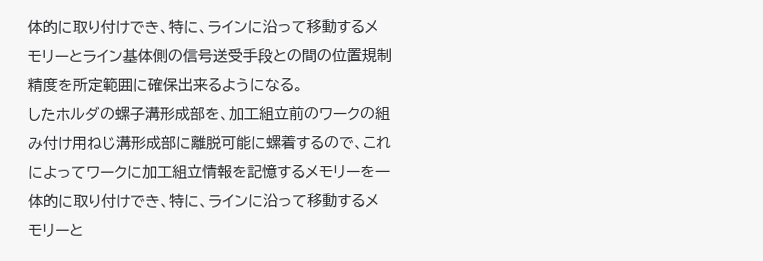体的に取り付けでき、特に、ラインに沿って移動するメ
モリーとライン基体側の信号送受手段との間の位置規制
精度を所定範囲に確保出来るようになる。
したホルダの螺子溝形成部を、加工組立前のワークの組
み付け用ねじ溝形成部に離脱可能に螺着するので、これ
によってワークに加工組立情報を記憶するメモリーを一
体的に取り付けでき、特に、ラインに沿って移動するメ
モリーと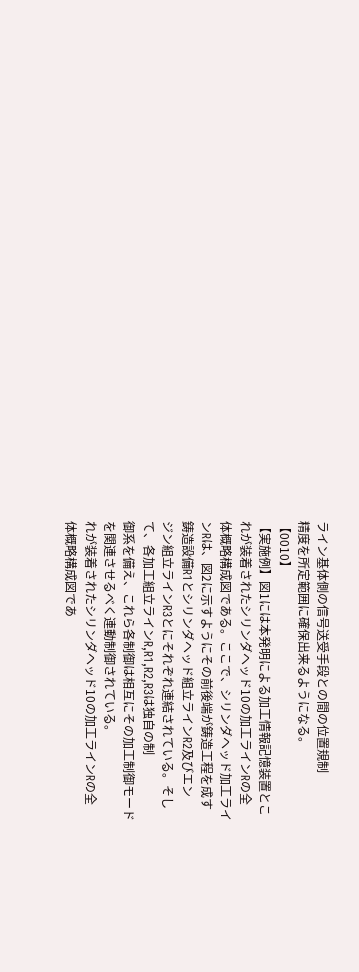ライン基体側の信号送受手段との間の位置規制
精度を所定範囲に確保出来るようになる。
【0010】
【実施例】図1には本発明による加工情報記憶装置とこ
れが装着されたシリンダヘッド10の加工ラインRの全
体概略構成図である。ここで、シリンダヘッド加工ライ
ンRは、図2に示すようにその前後端が鋳造工程を成す
鋳造設備R1とシリンダヘッド組立ラインR2及びエン
ジン組立ラインR3とにそれぞれ連結されている。そし
て、各加工組立ラインR,R1,R2,R3は独自の制
御系を備え、これら各制御は相互にその加工制御モード
を関連させるべく連動制御されている。
れが装着されたシリンダヘッド10の加工ラインRの全
体概略構成図であ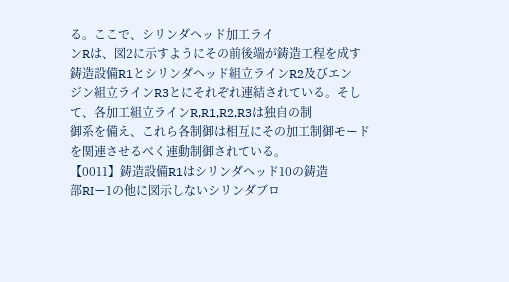る。ここで、シリンダヘッド加工ライ
ンRは、図2に示すようにその前後端が鋳造工程を成す
鋳造設備R1とシリンダヘッド組立ラインR2及びエン
ジン組立ラインR3とにそれぞれ連結されている。そし
て、各加工組立ラインR,R1,R2,R3は独自の制
御系を備え、これら各制御は相互にその加工制御モード
を関連させるべく連動制御されている。
【0011】鋳造設備R1はシリンダヘッド10の鋳造
部RIー1の他に図示しないシリンダブロ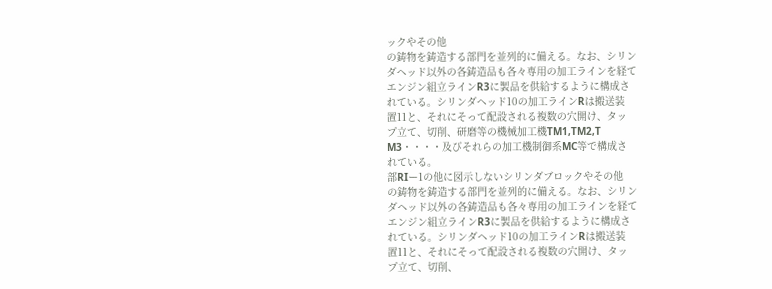ックやその他
の鋳物を鋳造する部門を並列的に備える。なお、シリン
ダヘッド以外の各鋳造品も各々専用の加工ラインを経て
エンジン組立ラインR3に製品を供給するように構成さ
れている。シリンダヘッド10の加工ラインRは搬送装
置11と、それにそって配設される複数の穴開け、タッ
プ立て、切削、研磨等の機械加工機TM1,TM2,T
M3・・・・及びそれらの加工機制御系MC等で構成さ
れている。
部RIー1の他に図示しないシリンダブロックやその他
の鋳物を鋳造する部門を並列的に備える。なお、シリン
ダヘッド以外の各鋳造品も各々専用の加工ラインを経て
エンジン組立ラインR3に製品を供給するように構成さ
れている。シリンダヘッド10の加工ラインRは搬送装
置11と、それにそって配設される複数の穴開け、タッ
プ立て、切削、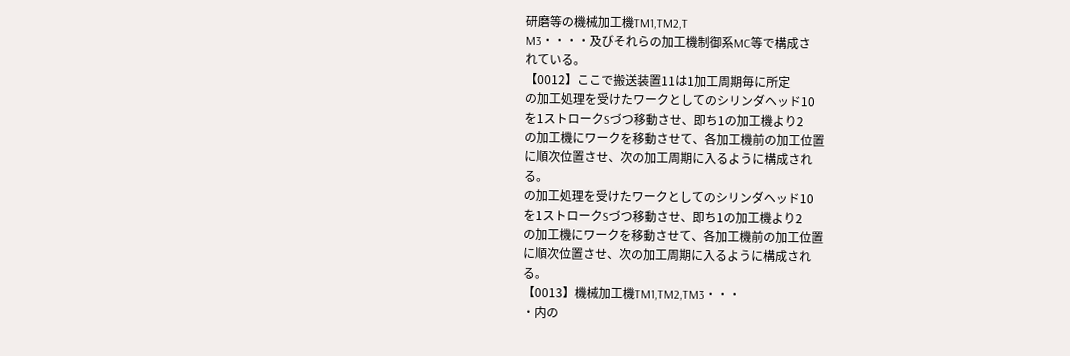研磨等の機械加工機TM1,TM2,T
M3・・・・及びそれらの加工機制御系MC等で構成さ
れている。
【0012】ここで搬送装置11は1加工周期毎に所定
の加工処理を受けたワークとしてのシリンダヘッド10
を1ストロークSづつ移動させ、即ち1の加工機より2
の加工機にワークを移動させて、各加工機前の加工位置
に順次位置させ、次の加工周期に入るように構成され
る。
の加工処理を受けたワークとしてのシリンダヘッド10
を1ストロークSづつ移動させ、即ち1の加工機より2
の加工機にワークを移動させて、各加工機前の加工位置
に順次位置させ、次の加工周期に入るように構成され
る。
【0013】機械加工機TM1,TM2,TM3・・・
・内の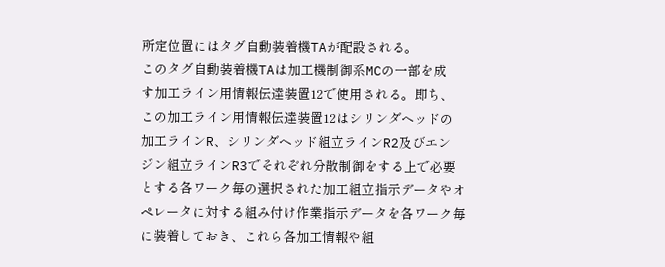所定位置にはタグ自動装着機TAが配設される。
このタグ自動装着機TAは加工機制御系MCの一部を成
す加工ライン用情報伝達装置12で使用される。即ち、
この加工ライン用情報伝達装置12はシリンダヘッドの
加工ラインR、シリンダヘッド組立ラインR2及びエン
ジン組立ラインR3でそれぞれ分散制御をする上で必要
とする各ワーク毎の選択された加工組立指示データやオ
ペレータに対する組み付け作業指示データを各ワーク毎
に装着しておき、これら各加工情報や組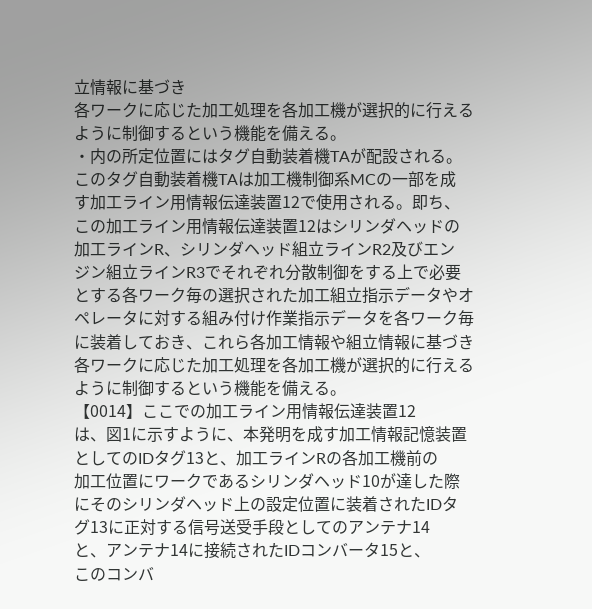立情報に基づき
各ワークに応じた加工処理を各加工機が選択的に行える
ように制御するという機能を備える。
・内の所定位置にはタグ自動装着機TAが配設される。
このタグ自動装着機TAは加工機制御系MCの一部を成
す加工ライン用情報伝達装置12で使用される。即ち、
この加工ライン用情報伝達装置12はシリンダヘッドの
加工ラインR、シリンダヘッド組立ラインR2及びエン
ジン組立ラインR3でそれぞれ分散制御をする上で必要
とする各ワーク毎の選択された加工組立指示データやオ
ペレータに対する組み付け作業指示データを各ワーク毎
に装着しておき、これら各加工情報や組立情報に基づき
各ワークに応じた加工処理を各加工機が選択的に行える
ように制御するという機能を備える。
【0014】ここでの加工ライン用情報伝達装置12
は、図1に示すように、本発明を成す加工情報記憶装置
としてのIDタグ13と、加工ラインRの各加工機前の
加工位置にワークであるシリンダヘッド10が達した際
にそのシリンダヘッド上の設定位置に装着されたIDタ
グ13に正対する信号送受手段としてのアンテナ14
と、アンテナ14に接続されたIDコンバータ15と、
このコンバ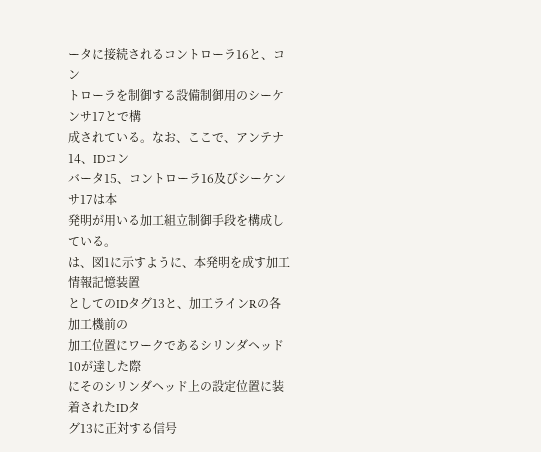ータに接続されるコントローラ16と、コン
トローラを制御する設備制御用のシーケンサ17とで構
成されている。なお、ここで、アンテナ14、IDコン
バータ15、コントローラ16及びシーケンサ17は本
発明が用いる加工組立制御手段を構成している。
は、図1に示すように、本発明を成す加工情報記憶装置
としてのIDタグ13と、加工ラインRの各加工機前の
加工位置にワークであるシリンダヘッド10が達した際
にそのシリンダヘッド上の設定位置に装着されたIDタ
グ13に正対する信号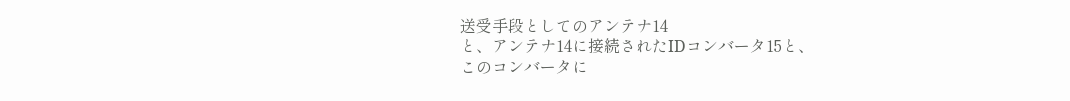送受手段としてのアンテナ14
と、アンテナ14に接続されたIDコンバータ15と、
このコンバータに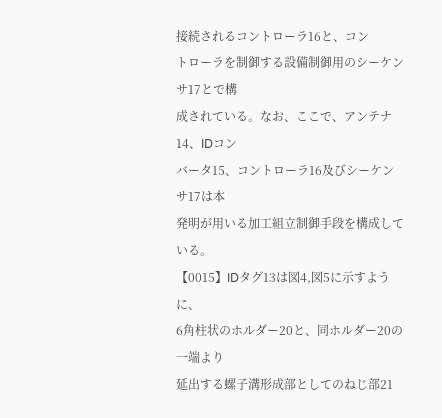接続されるコントローラ16と、コン
トローラを制御する設備制御用のシーケンサ17とで構
成されている。なお、ここで、アンテナ14、IDコン
バータ15、コントローラ16及びシーケンサ17は本
発明が用いる加工組立制御手段を構成している。
【0015】IDタグ13は図4,図5に示すように、
6角柱状のホルダー20と、同ホルダー20の一端より
延出する螺子溝形成部としてのねじ部21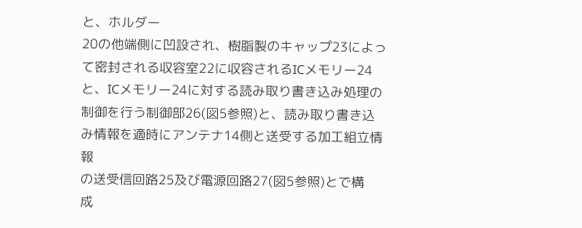と、ホルダー
20の他端側に凹設され、樹脂製のキャップ23によっ
て密封される収容室22に収容されるICメモリー24
と、ICメモリー24に対する読み取り書き込み処理の
制御を行う制御部26(図5参照)と、読み取り書き込
み情報を適時にアンテナ14側と送受する加工組立情報
の送受信回路25及び電源回路27(図5参照)とで構
成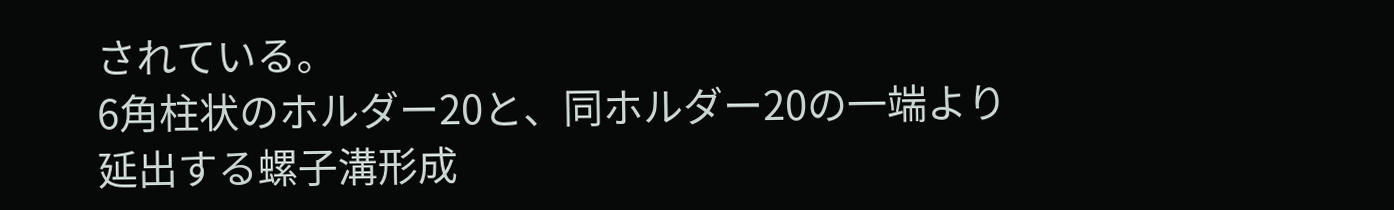されている。
6角柱状のホルダー20と、同ホルダー20の一端より
延出する螺子溝形成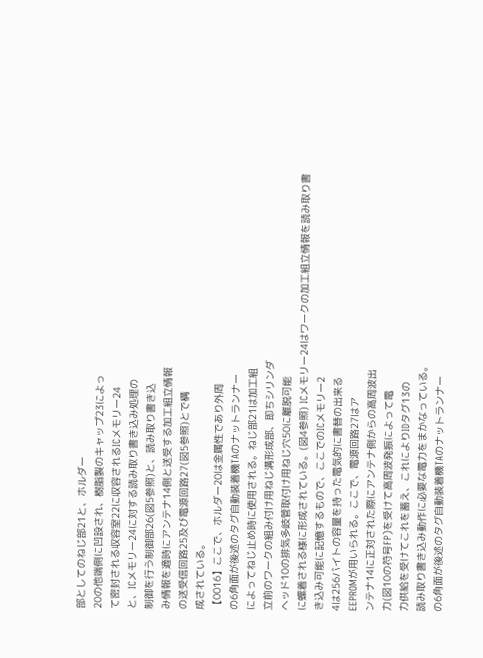部としてのねじ部21と、ホルダー
20の他端側に凹設され、樹脂製のキャップ23によっ
て密封される収容室22に収容されるICメモリー24
と、ICメモリー24に対する読み取り書き込み処理の
制御を行う制御部26(図5参照)と、読み取り書き込
み情報を適時にアンテナ14側と送受する加工組立情報
の送受信回路25及び電源回路27(図5参照)とで構
成されている。
【0016】ここで、ホルダー20は金属性であり外周
の6角面が後述のタグ自動装着機TAのナットランナー
によってねじ止め時に使用される。ねじ部21は加工組
立前のワークの組み付け用ねじ溝形成部、即ちシリンダ
ヘッド10の排気多岐管取付け用ねじ穴50に離脱可能
に螺着される様に形成されている。(図4参照) ICメモリー24はワークの加工組立情報を読み取り書
き込み可能に記憶するもので、ここでのICメモリー2
4は256バイトの容量を持った電気的に書替の出来る
EEPROMが用いられる。ここで、電源回路27はア
ンテナ14に正対された際にアンテナ側からの高周波出
力(図10の符号FP)を受けて高周波発振によって電
力供給を受けてこれを蓄え、これによりIDタグ13の
読み取り書き込み動作に必要な電力をまかなっている。
の6角面が後述のタグ自動装着機TAのナットランナー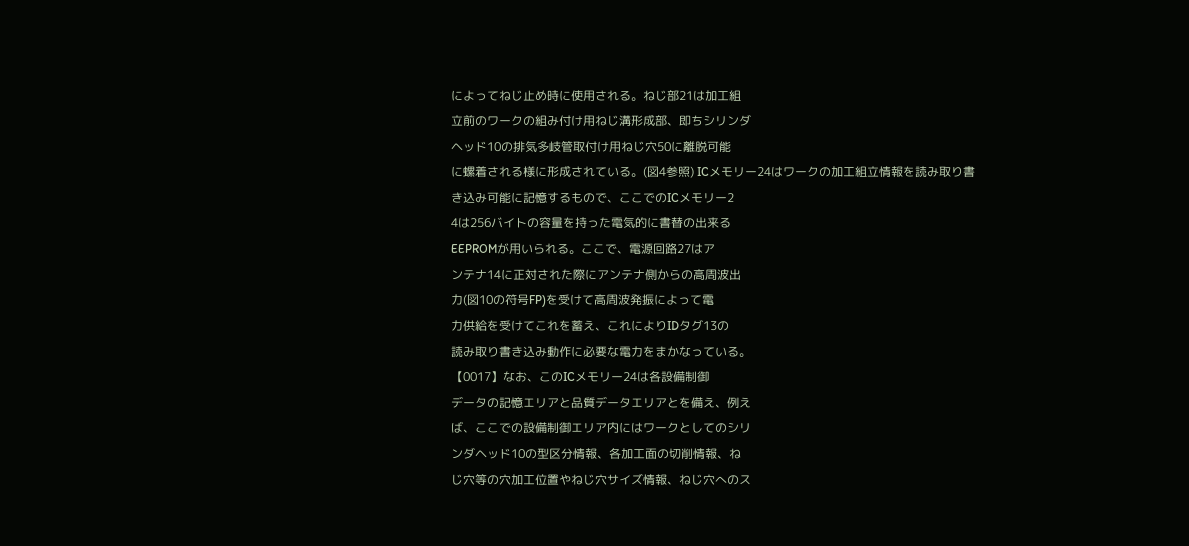によってねじ止め時に使用される。ねじ部21は加工組
立前のワークの組み付け用ねじ溝形成部、即ちシリンダ
ヘッド10の排気多岐管取付け用ねじ穴50に離脱可能
に螺着される様に形成されている。(図4参照) ICメモリー24はワークの加工組立情報を読み取り書
き込み可能に記憶するもので、ここでのICメモリー2
4は256バイトの容量を持った電気的に書替の出来る
EEPROMが用いられる。ここで、電源回路27はア
ンテナ14に正対された際にアンテナ側からの高周波出
力(図10の符号FP)を受けて高周波発振によって電
力供給を受けてこれを蓄え、これによりIDタグ13の
読み取り書き込み動作に必要な電力をまかなっている。
【0017】なお、このICメモリー24は各設備制御
データの記憶エリアと品質データエリアとを備え、例え
ば、ここでの設備制御エリア内にはワークとしてのシリ
ンダヘッド10の型区分情報、各加工面の切削情報、ね
じ穴等の穴加工位置やねじ穴サイズ情報、ねじ穴へのス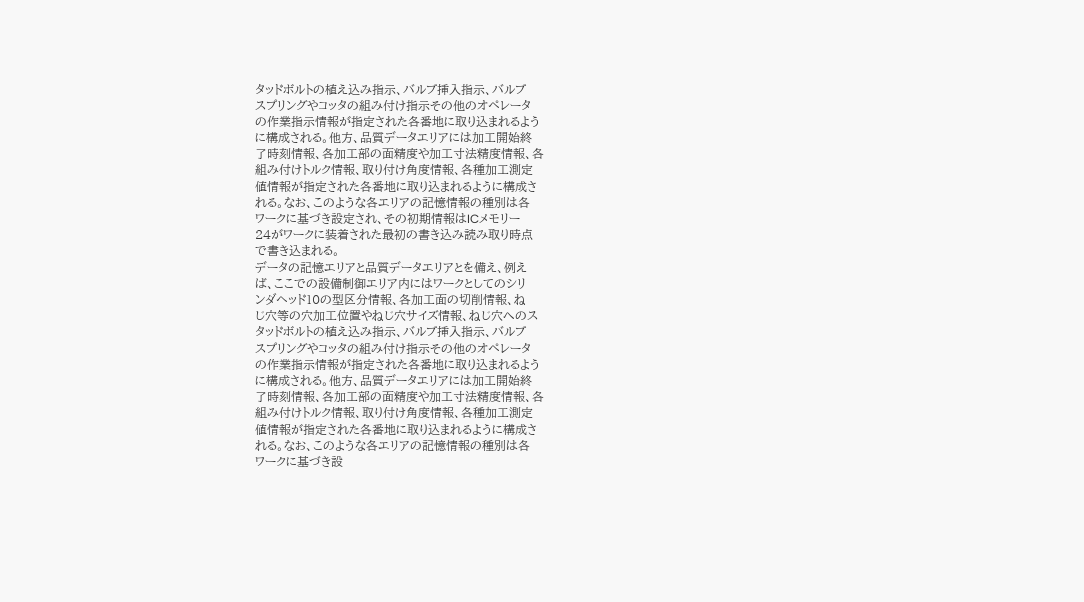タッドボルトの植え込み指示、バルブ挿入指示、バルブ
スプリングやコッタの組み付け指示その他のオペレータ
の作業指示情報が指定された各番地に取り込まれるよう
に構成される。他方、品質データエリアには加工開始終
了時刻情報、各加工部の面精度や加工寸法精度情報、各
組み付けトルク情報、取り付け角度情報、各種加工測定
値情報が指定された各番地に取り込まれるように構成さ
れる。なお、このような各エリアの記憶情報の種別は各
ワークに基づき設定され、その初期情報はICメモリー
24がワークに装着された最初の書き込み読み取り時点
で書き込まれる。
データの記憶エリアと品質データエリアとを備え、例え
ば、ここでの設備制御エリア内にはワークとしてのシリ
ンダヘッド10の型区分情報、各加工面の切削情報、ね
じ穴等の穴加工位置やねじ穴サイズ情報、ねじ穴へのス
タッドボルトの植え込み指示、バルブ挿入指示、バルブ
スプリングやコッタの組み付け指示その他のオペレータ
の作業指示情報が指定された各番地に取り込まれるよう
に構成される。他方、品質データエリアには加工開始終
了時刻情報、各加工部の面精度や加工寸法精度情報、各
組み付けトルク情報、取り付け角度情報、各種加工測定
値情報が指定された各番地に取り込まれるように構成さ
れる。なお、このような各エリアの記憶情報の種別は各
ワークに基づき設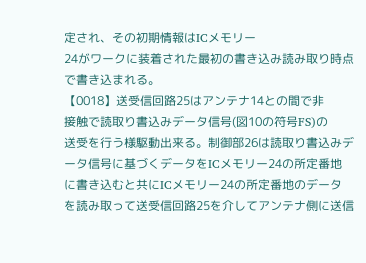定され、その初期情報はICメモリー
24がワークに装着された最初の書き込み読み取り時点
で書き込まれる。
【0018】送受信回路25はアンテナ14との間で非
接触で読取り書込みデータ信号(図10の符号FS)の
送受を行う様駆動出来る。制御部26は読取り書込みデ
ータ信号に基づくデータをICメモリー24の所定番地
に書き込むと共にICメモリー24の所定番地のデータ
を読み取って送受信回路25を介してアンテナ側に送信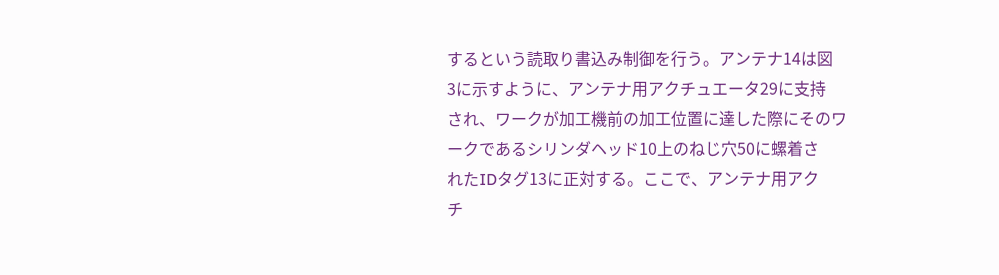するという読取り書込み制御を行う。アンテナ14は図
3に示すように、アンテナ用アクチュエータ29に支持
され、ワークが加工機前の加工位置に達した際にそのワ
ークであるシリンダヘッド10上のねじ穴50に螺着さ
れたIDタグ13に正対する。ここで、アンテナ用アク
チ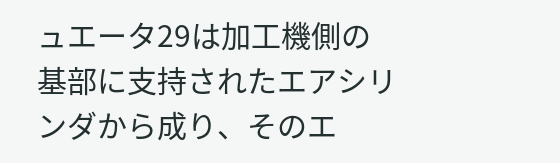ュエータ29は加工機側の基部に支持されたエアシリ
ンダから成り、そのエ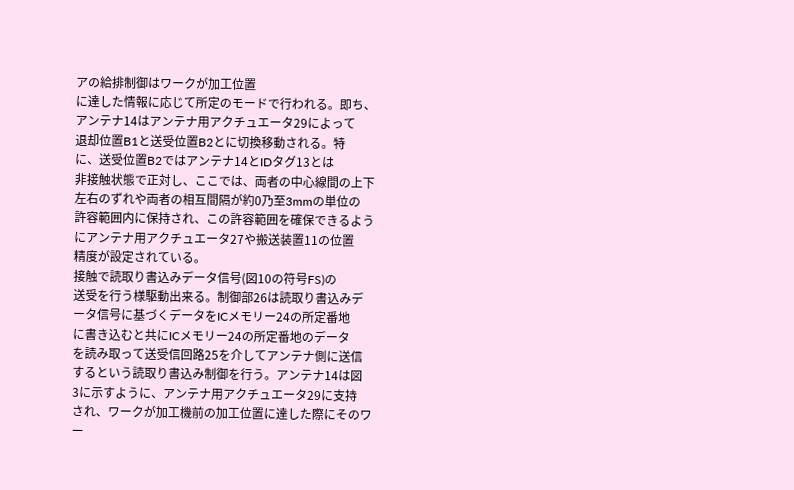アの給排制御はワークが加工位置
に達した情報に応じて所定のモードで行われる。即ち、
アンテナ14はアンテナ用アクチュエータ29によって
退却位置B1と送受位置B2とに切換移動される。特
に、送受位置B2ではアンテナ14とIDタグ13とは
非接触状態で正対し、ここでは、両者の中心線間の上下
左右のずれや両者の相互間隔が約0乃至3mmの単位の
許容範囲内に保持され、この許容範囲を確保できるよう
にアンテナ用アクチュエータ27や搬送装置11の位置
精度が設定されている。
接触で読取り書込みデータ信号(図10の符号FS)の
送受を行う様駆動出来る。制御部26は読取り書込みデ
ータ信号に基づくデータをICメモリー24の所定番地
に書き込むと共にICメモリー24の所定番地のデータ
を読み取って送受信回路25を介してアンテナ側に送信
するという読取り書込み制御を行う。アンテナ14は図
3に示すように、アンテナ用アクチュエータ29に支持
され、ワークが加工機前の加工位置に達した際にそのワ
ー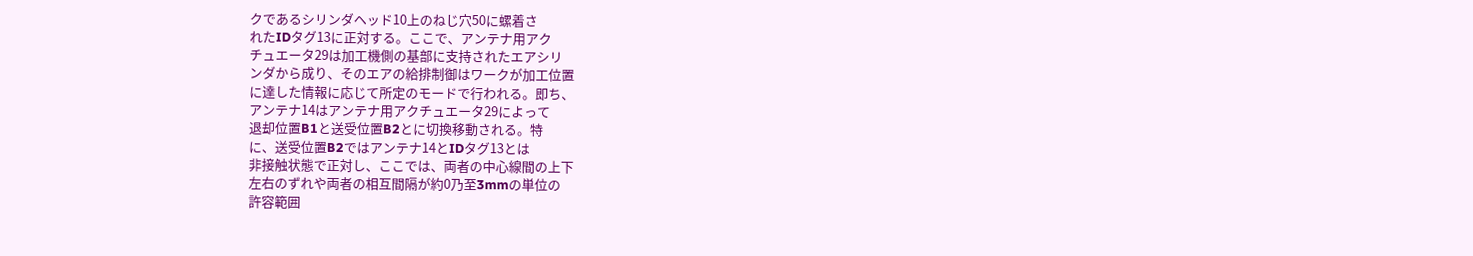クであるシリンダヘッド10上のねじ穴50に螺着さ
れたIDタグ13に正対する。ここで、アンテナ用アク
チュエータ29は加工機側の基部に支持されたエアシリ
ンダから成り、そのエアの給排制御はワークが加工位置
に達した情報に応じて所定のモードで行われる。即ち、
アンテナ14はアンテナ用アクチュエータ29によって
退却位置B1と送受位置B2とに切換移動される。特
に、送受位置B2ではアンテナ14とIDタグ13とは
非接触状態で正対し、ここでは、両者の中心線間の上下
左右のずれや両者の相互間隔が約0乃至3mmの単位の
許容範囲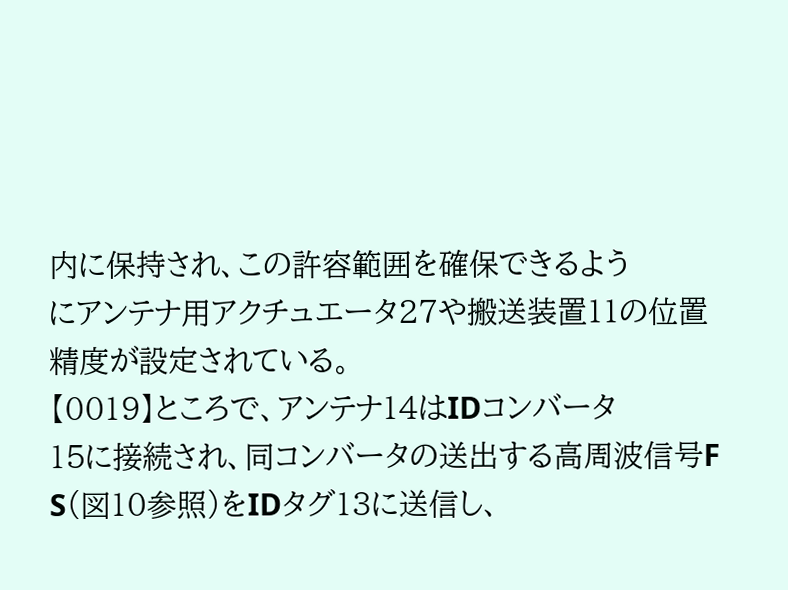内に保持され、この許容範囲を確保できるよう
にアンテナ用アクチュエータ27や搬送装置11の位置
精度が設定されている。
【0019】ところで、アンテナ14はIDコンバータ
15に接続され、同コンバータの送出する高周波信号F
S(図10参照)をIDタグ13に送信し、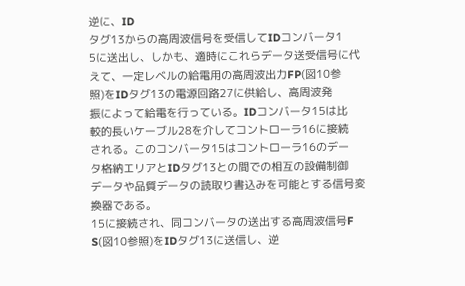逆に、ID
タグ13からの高周波信号を受信してIDコンバータ1
5に送出し、しかも、適時にこれらデータ送受信号に代
えて、一定レベルの給電用の高周波出力FP(図10参
照)をIDタグ13の電源回路27に供給し、高周波発
振によって給電を行っている。IDコンバータ15は比
較的長いケーブル28を介してコントローラ16に接続
される。このコンバータ15はコントローラ16のデー
タ格納エリアとIDタグ13との間での相互の設備制御
データや品質データの読取り書込みを可能とする信号変
換器である。
15に接続され、同コンバータの送出する高周波信号F
S(図10参照)をIDタグ13に送信し、逆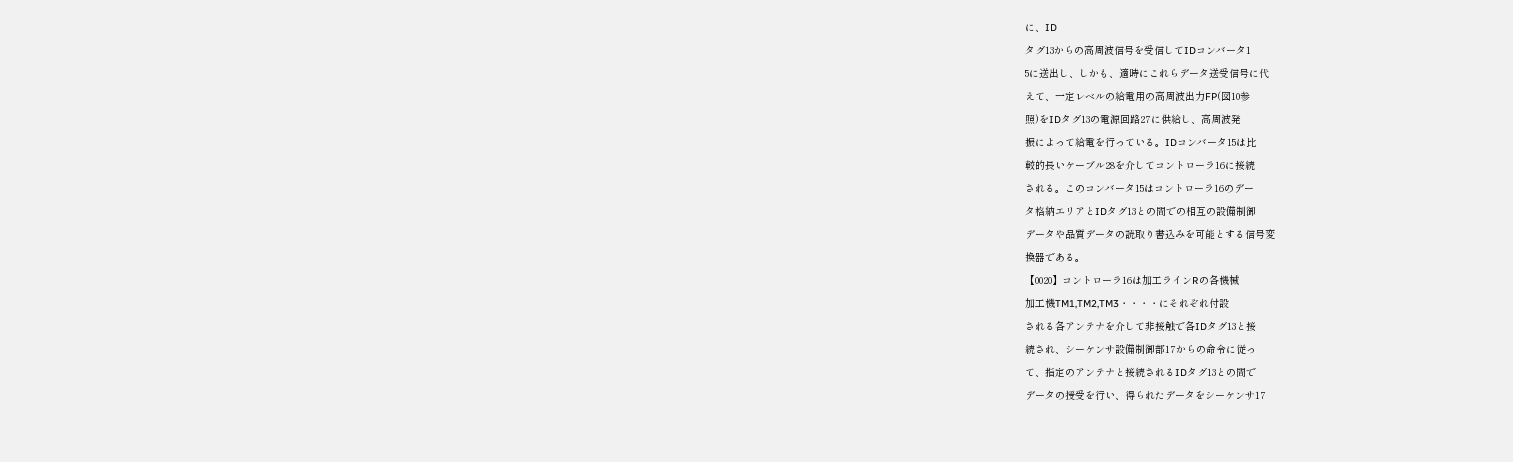に、ID
タグ13からの高周波信号を受信してIDコンバータ1
5に送出し、しかも、適時にこれらデータ送受信号に代
えて、一定レベルの給電用の高周波出力FP(図10参
照)をIDタグ13の電源回路27に供給し、高周波発
振によって給電を行っている。IDコンバータ15は比
較的長いケーブル28を介してコントローラ16に接続
される。このコンバータ15はコントローラ16のデー
タ格納エリアとIDタグ13との間での相互の設備制御
データや品質データの読取り書込みを可能とする信号変
換器である。
【0020】コントローラ16は加工ラインRの各機械
加工機TM1,TM2,TM3・・・・にそれぞれ付設
される各アンテナを介して非接触で各IDタグ13と接
続され、シーケンサ設備制御部17からの命令に従っ
て、指定のアンテナと接続されるIDタグ13との間で
データの授受を行い、得られたデータをシーケンサ17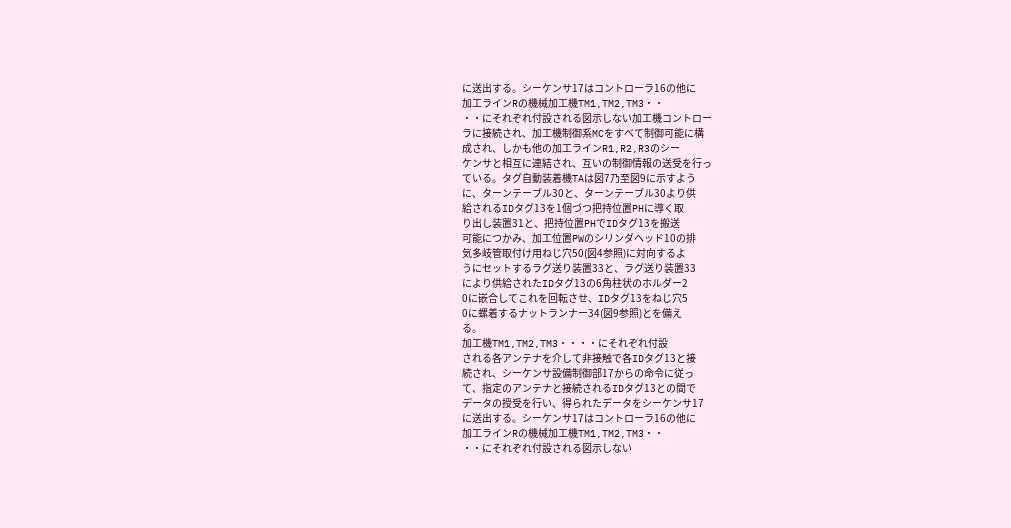に送出する。シーケンサ17はコントローラ16の他に
加工ラインRの機械加工機TM1,TM2,TM3・・
・・にそれぞれ付設される図示しない加工機コントロー
ラに接続され、加工機制御系MCをすべて制御可能に構
成され、しかも他の加工ラインR1,R2,R3のシー
ケンサと相互に連結され、互いの制御情報の送受を行っ
ている。タグ自動装着機TAは図7乃至図9に示すよう
に、ターンテーブル30と、ターンテーブル30より供
給されるIDタグ13を1個づつ把持位置PHに導く取
り出し装置31と、把持位置PHでIDタグ13を搬送
可能につかみ、加工位置PWのシリンダヘッド10の排
気多岐管取付け用ねじ穴50(図4参照)に対向するよ
うにセットするラグ送り装置33と、ラグ送り装置33
により供給されたIDタグ13の6角柱状のホルダー2
0に嵌合してこれを回転させ、IDタグ13をねじ穴5
0に螺着するナットランナー34(図9参照)とを備え
る。
加工機TM1,TM2,TM3・・・・にそれぞれ付設
される各アンテナを介して非接触で各IDタグ13と接
続され、シーケンサ設備制御部17からの命令に従っ
て、指定のアンテナと接続されるIDタグ13との間で
データの授受を行い、得られたデータをシーケンサ17
に送出する。シーケンサ17はコントローラ16の他に
加工ラインRの機械加工機TM1,TM2,TM3・・
・・にそれぞれ付設される図示しない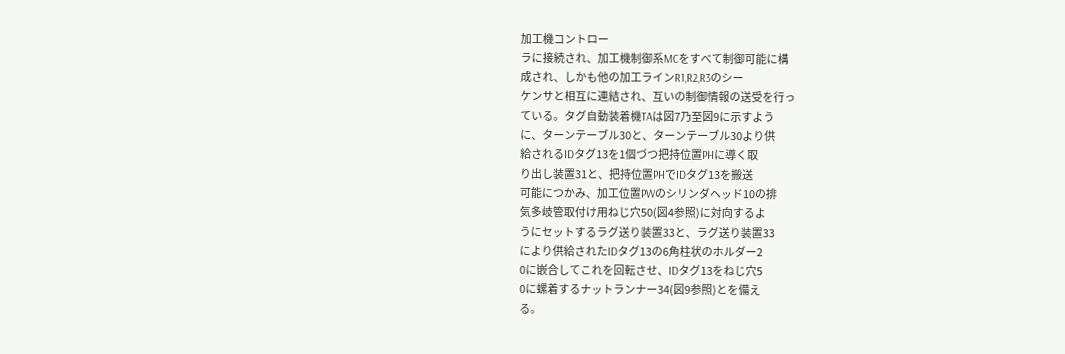加工機コントロー
ラに接続され、加工機制御系MCをすべて制御可能に構
成され、しかも他の加工ラインR1,R2,R3のシー
ケンサと相互に連結され、互いの制御情報の送受を行っ
ている。タグ自動装着機TAは図7乃至図9に示すよう
に、ターンテーブル30と、ターンテーブル30より供
給されるIDタグ13を1個づつ把持位置PHに導く取
り出し装置31と、把持位置PHでIDタグ13を搬送
可能につかみ、加工位置PWのシリンダヘッド10の排
気多岐管取付け用ねじ穴50(図4参照)に対向するよ
うにセットするラグ送り装置33と、ラグ送り装置33
により供給されたIDタグ13の6角柱状のホルダー2
0に嵌合してこれを回転させ、IDタグ13をねじ穴5
0に螺着するナットランナー34(図9参照)とを備え
る。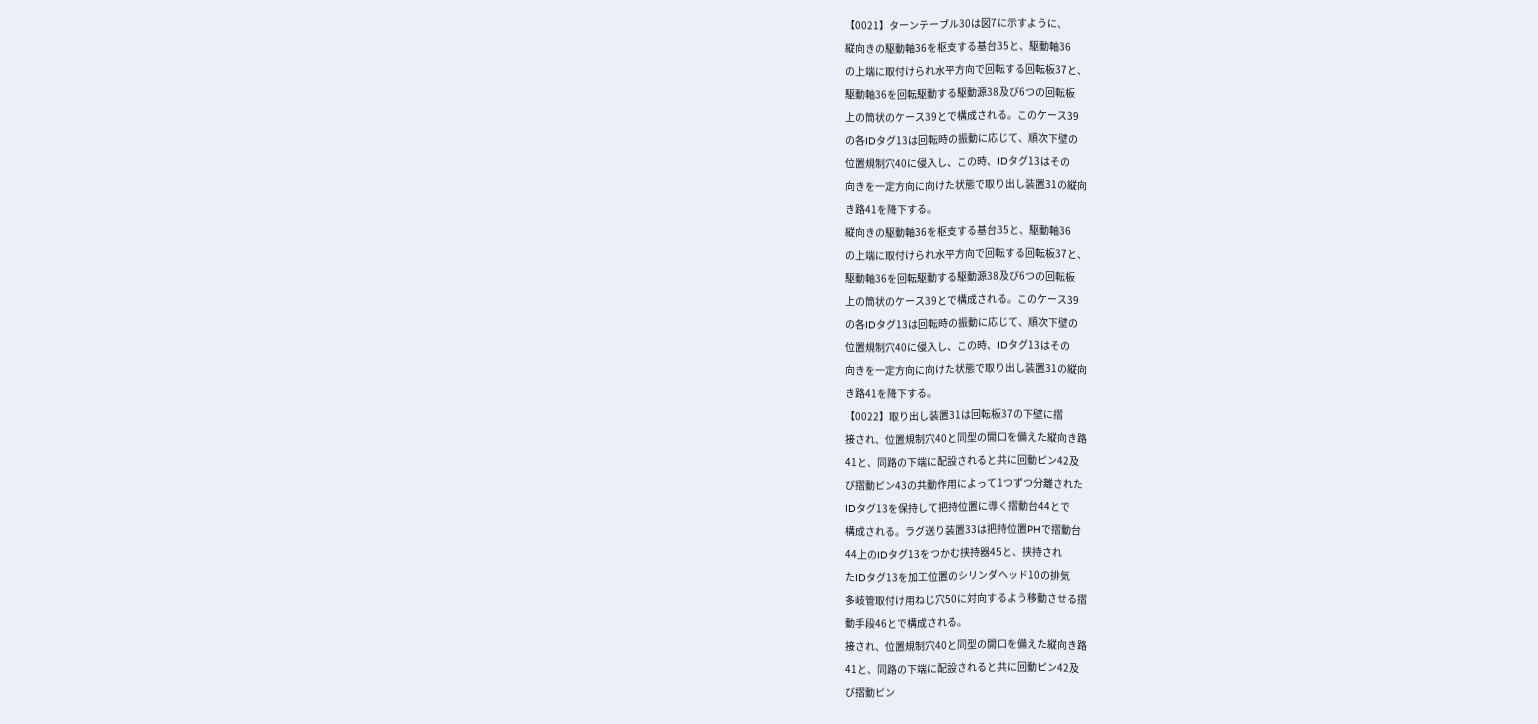【0021】ターンテーブル30は図7に示すように、
縦向きの駆動軸36を枢支する基台35と、駆動軸36
の上端に取付けられ水平方向で回転する回転板37と、
駆動軸36を回転駆動する駆動源38及び6つの回転板
上の筒状のケース39とで構成される。このケース39
の各IDタグ13は回転時の振動に応じて、順次下壁の
位置規制穴40に侵入し、この時、IDタグ13はその
向きを一定方向に向けた状態で取り出し装置31の縦向
き路41を降下する。
縦向きの駆動軸36を枢支する基台35と、駆動軸36
の上端に取付けられ水平方向で回転する回転板37と、
駆動軸36を回転駆動する駆動源38及び6つの回転板
上の筒状のケース39とで構成される。このケース39
の各IDタグ13は回転時の振動に応じて、順次下壁の
位置規制穴40に侵入し、この時、IDタグ13はその
向きを一定方向に向けた状態で取り出し装置31の縦向
き路41を降下する。
【0022】取り出し装置31は回転板37の下壁に摺
接され、位置規制穴40と同型の開口を備えた縦向き路
41と、同路の下端に配設されると共に回動ピン42及
び摺動ピン43の共動作用によって1つずつ分離された
IDタグ13を保持して把持位置に導く摺動台44とで
構成される。ラグ送り装置33は把持位置PHで摺動台
44上のIDタグ13をつかむ挟持器45と、挟持され
たIDタグ13を加工位置のシリンダヘッド10の排気
多岐管取付け用ねじ穴50に対向するよう移動させる摺
動手段46とで構成される。
接され、位置規制穴40と同型の開口を備えた縦向き路
41と、同路の下端に配設されると共に回動ピン42及
び摺動ピン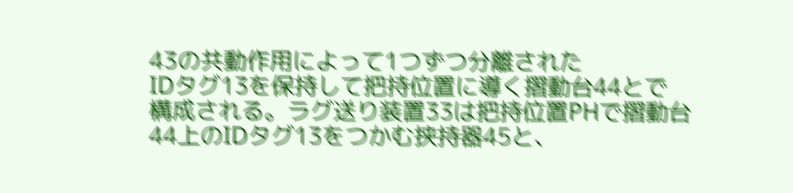43の共動作用によって1つずつ分離された
IDタグ13を保持して把持位置に導く摺動台44とで
構成される。ラグ送り装置33は把持位置PHで摺動台
44上のIDタグ13をつかむ挟持器45と、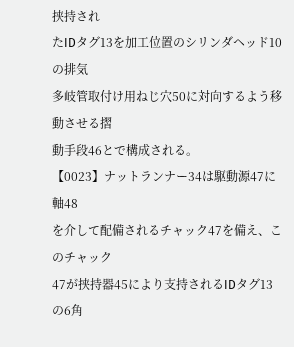挟持され
たIDタグ13を加工位置のシリンダヘッド10の排気
多岐管取付け用ねじ穴50に対向するよう移動させる摺
動手段46とで構成される。
【0023】ナットランナー34は駆動源47に軸48
を介して配備されるチャック47を備え、このチャック
47が挟持器45により支持されるIDタグ13の6角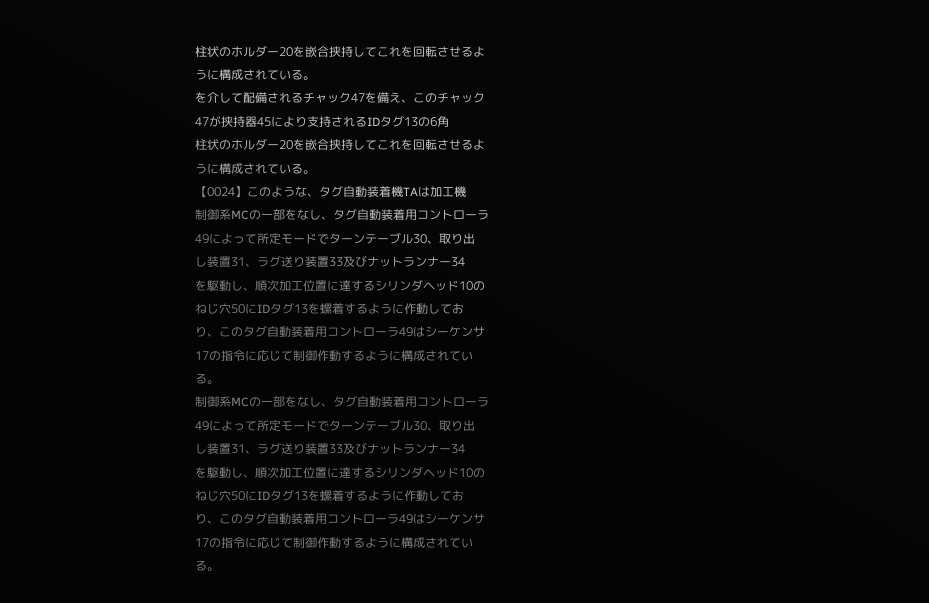柱状のホルダー20を嵌合挟持してこれを回転させるよ
うに構成されている。
を介して配備されるチャック47を備え、このチャック
47が挟持器45により支持されるIDタグ13の6角
柱状のホルダー20を嵌合挟持してこれを回転させるよ
うに構成されている。
【0024】このような、タグ自動装着機TAは加工機
制御系MCの一部をなし、タグ自動装着用コントローラ
49によって所定モードでターンテーブル30、取り出
し装置31、ラグ送り装置33及びナットランナー34
を駆動し、順次加工位置に達するシリンダヘッド10の
ねじ穴50にIDタグ13を螺着するように作動してお
り、このタグ自動装着用コントローラ49はシーケンサ
17の指令に応じて制御作動するように構成されてい
る。
制御系MCの一部をなし、タグ自動装着用コントローラ
49によって所定モードでターンテーブル30、取り出
し装置31、ラグ送り装置33及びナットランナー34
を駆動し、順次加工位置に達するシリンダヘッド10の
ねじ穴50にIDタグ13を螺着するように作動してお
り、このタグ自動装着用コントローラ49はシーケンサ
17の指令に応じて制御作動するように構成されてい
る。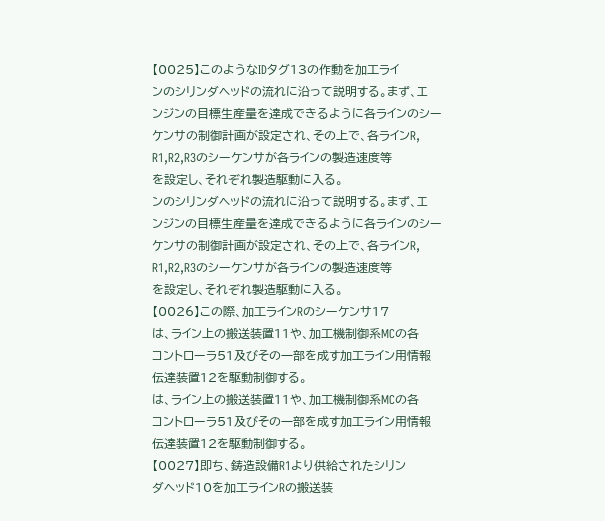【0025】このようなIDタグ13の作動を加工ライ
ンのシリンダヘッドの流れに沿って説明する。まず、エ
ンジンの目標生産量を達成できるように各ラインのシー
ケンサの制御計画が設定され、その上で、各ラインR,
R1,R2,R3のシーケンサが各ラインの製造速度等
を設定し、それぞれ製造駆動に入る。
ンのシリンダヘッドの流れに沿って説明する。まず、エ
ンジンの目標生産量を達成できるように各ラインのシー
ケンサの制御計画が設定され、その上で、各ラインR,
R1,R2,R3のシーケンサが各ラインの製造速度等
を設定し、それぞれ製造駆動に入る。
【0026】この際、加工ラインRのシーケンサ17
は、ライン上の搬送装置11や、加工機制御系MCの各
コントローラ51及びその一部を成す加工ライン用情報
伝達装置12を駆動制御する。
は、ライン上の搬送装置11や、加工機制御系MCの各
コントローラ51及びその一部を成す加工ライン用情報
伝達装置12を駆動制御する。
【0027】即ち、鋳造設備R1より供給されたシリン
ダヘッド10を加工ラインRの搬送装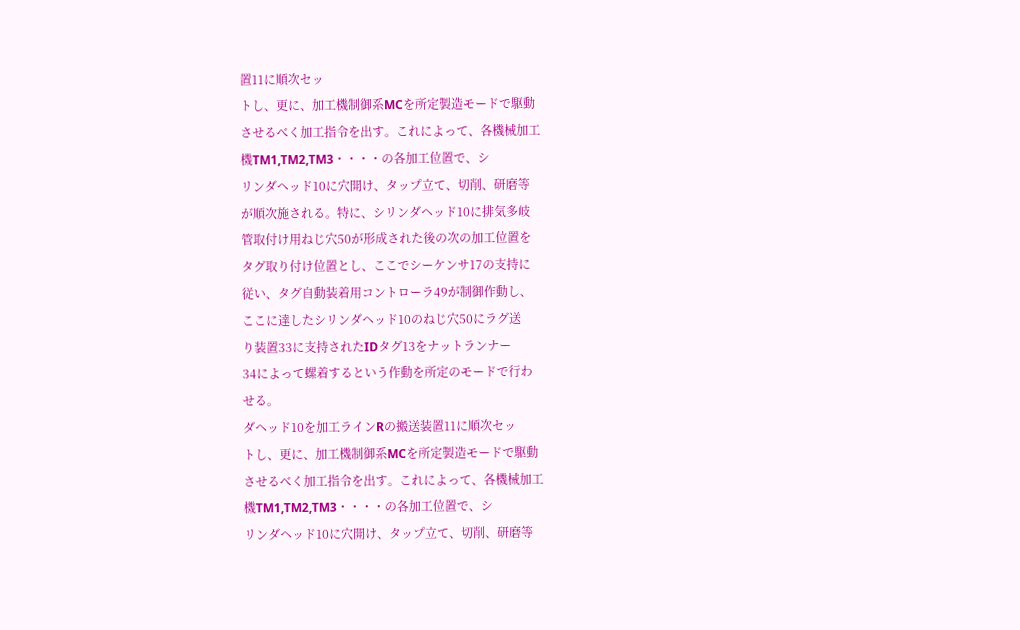置11に順次セッ
トし、更に、加工機制御系MCを所定製造モードで駆動
させるべく加工指令を出す。これによって、各機械加工
機TM1,TM2,TM3・・・・の各加工位置で、シ
リンダヘッド10に穴開け、タップ立て、切削、研磨等
が順次施される。特に、シリンダヘッド10に排気多岐
管取付け用ねじ穴50が形成された後の次の加工位置を
タグ取り付け位置とし、ここでシーケンサ17の支持に
従い、タグ自動装着用コントローラ49が制御作動し、
ここに達したシリンダヘッド10のねじ穴50にラグ送
り装置33に支持されたIDタグ13をナットランナー
34によって螺着するという作動を所定のモードで行わ
せる。
ダヘッド10を加工ラインRの搬送装置11に順次セッ
トし、更に、加工機制御系MCを所定製造モードで駆動
させるべく加工指令を出す。これによって、各機械加工
機TM1,TM2,TM3・・・・の各加工位置で、シ
リンダヘッド10に穴開け、タップ立て、切削、研磨等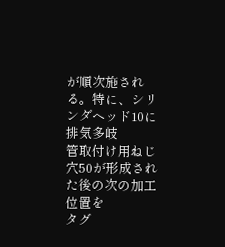が順次施される。特に、シリンダヘッド10に排気多岐
管取付け用ねじ穴50が形成された後の次の加工位置を
タグ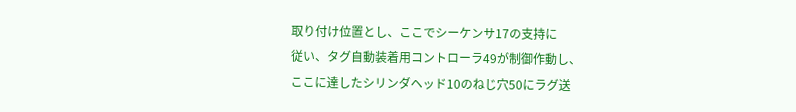取り付け位置とし、ここでシーケンサ17の支持に
従い、タグ自動装着用コントローラ49が制御作動し、
ここに達したシリンダヘッド10のねじ穴50にラグ送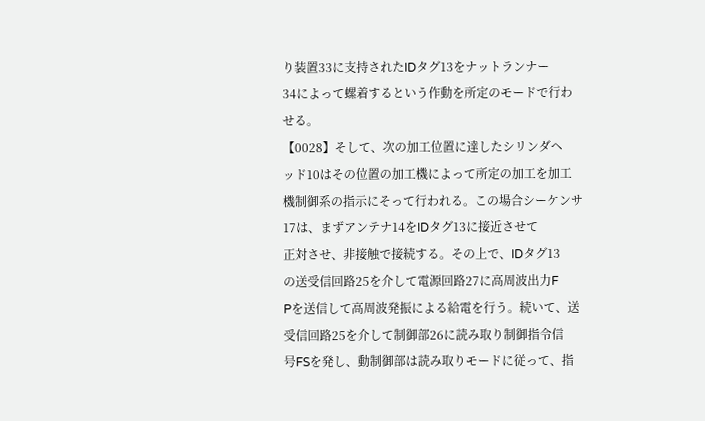り装置33に支持されたIDタグ13をナットランナー
34によって螺着するという作動を所定のモードで行わ
せる。
【0028】そして、次の加工位置に達したシリンダヘ
ッド10はその位置の加工機によって所定の加工を加工
機制御系の指示にそって行われる。この場合シーケンサ
17は、まずアンテナ14をIDタグ13に接近させて
正対させ、非接触で接続する。その上で、IDタグ13
の送受信回路25を介して電源回路27に高周波出力F
Pを送信して高周波発振による給電を行う。続いて、送
受信回路25を介して制御部26に読み取り制御指令信
号FSを発し、動制御部は読み取りモードに従って、指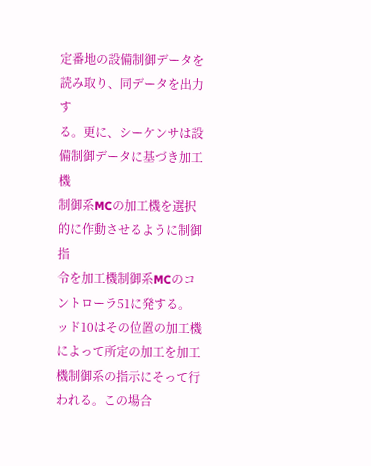定番地の設備制御データを読み取り、同データを出力す
る。更に、シーケンサは設備制御データに基づき加工機
制御系MCの加工機を選択的に作動させるように制御指
令を加工機制御系MCのコントローラ51に発する。
ッド10はその位置の加工機によって所定の加工を加工
機制御系の指示にそって行われる。この場合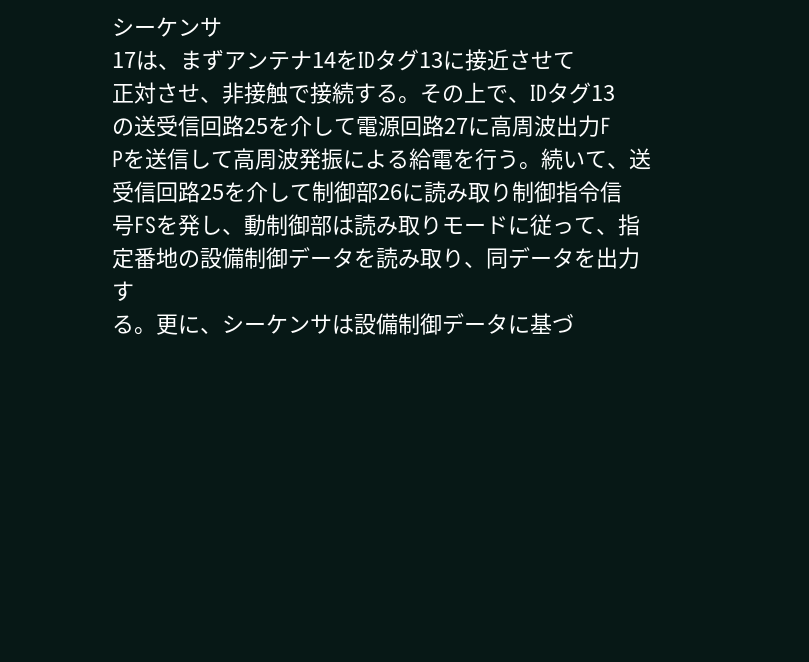シーケンサ
17は、まずアンテナ14をIDタグ13に接近させて
正対させ、非接触で接続する。その上で、IDタグ13
の送受信回路25を介して電源回路27に高周波出力F
Pを送信して高周波発振による給電を行う。続いて、送
受信回路25を介して制御部26に読み取り制御指令信
号FSを発し、動制御部は読み取りモードに従って、指
定番地の設備制御データを読み取り、同データを出力す
る。更に、シーケンサは設備制御データに基づ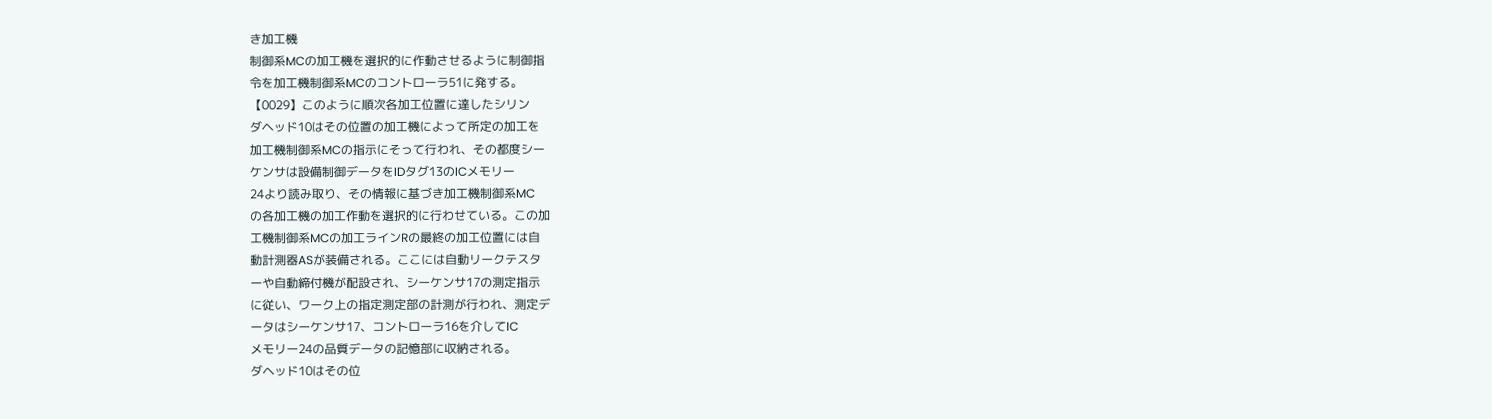き加工機
制御系MCの加工機を選択的に作動させるように制御指
令を加工機制御系MCのコントローラ51に発する。
【0029】このように順次各加工位置に達したシリン
ダヘッド10はその位置の加工機によって所定の加工を
加工機制御系MCの指示にそって行われ、その都度シー
ケンサは設備制御データをIDタグ13のICメモリー
24より読み取り、その情報に基づき加工機制御系MC
の各加工機の加工作動を選択的に行わせている。この加
工機制御系MCの加工ラインRの最終の加工位置には自
動計測器ASが装備される。ここには自動リークテスタ
ーや自動締付機が配設され、シーケンサ17の測定指示
に従い、ワーク上の指定測定部の計測が行われ、測定デ
ータはシーケンサ17、コントローラ16を介してIC
メモリー24の品質データの記憶部に収納される。
ダヘッド10はその位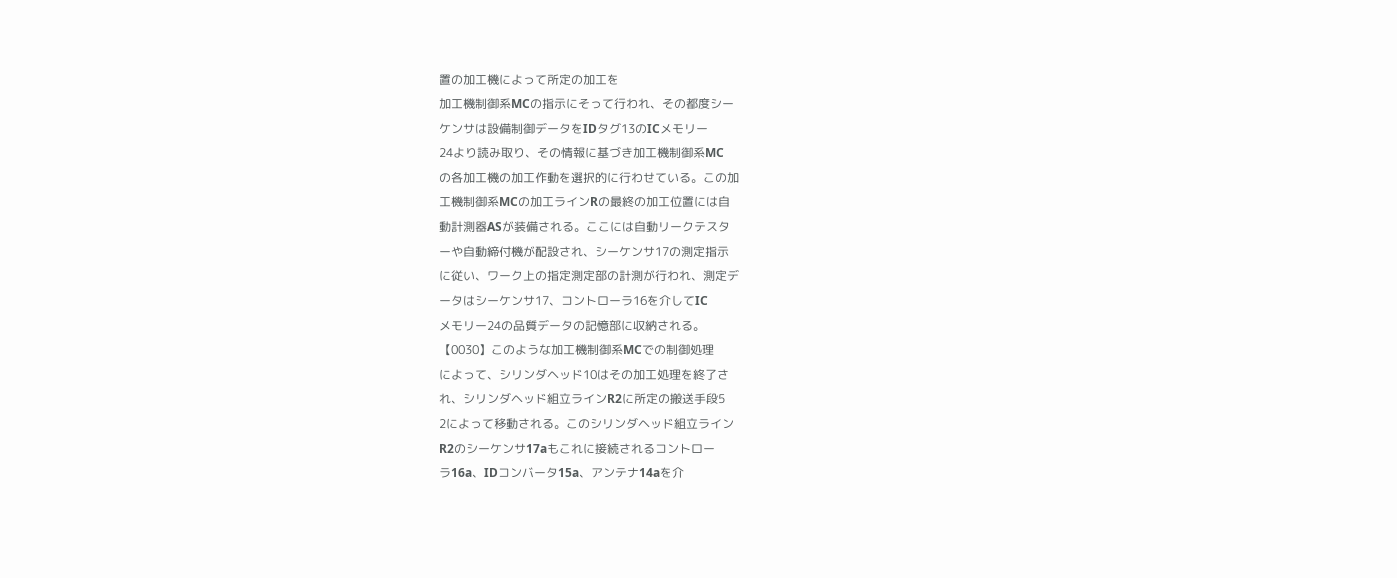置の加工機によって所定の加工を
加工機制御系MCの指示にそって行われ、その都度シー
ケンサは設備制御データをIDタグ13のICメモリー
24より読み取り、その情報に基づき加工機制御系MC
の各加工機の加工作動を選択的に行わせている。この加
工機制御系MCの加工ラインRの最終の加工位置には自
動計測器ASが装備される。ここには自動リークテスタ
ーや自動締付機が配設され、シーケンサ17の測定指示
に従い、ワーク上の指定測定部の計測が行われ、測定デ
ータはシーケンサ17、コントローラ16を介してIC
メモリー24の品質データの記憶部に収納される。
【0030】このような加工機制御系MCでの制御処理
によって、シリンダヘッド10はその加工処理を終了さ
れ、シリンダヘッド組立ラインR2に所定の搬送手段5
2によって移動される。このシリンダヘッド組立ライン
R2のシーケンサ17aもこれに接続されるコントロー
ラ16a、IDコンバータ15a、アンテナ14aを介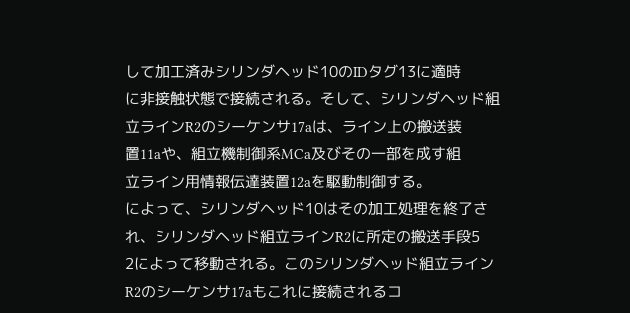して加工済みシリンダヘッド10のIDタグ13に適時
に非接触状態で接続される。そして、シリンダヘッド組
立ラインR2のシーケンサ17aは、ライン上の搬送装
置11aや、組立機制御系MCa及びその一部を成す組
立ライン用情報伝達装置12aを駆動制御する。
によって、シリンダヘッド10はその加工処理を終了さ
れ、シリンダヘッド組立ラインR2に所定の搬送手段5
2によって移動される。このシリンダヘッド組立ライン
R2のシーケンサ17aもこれに接続されるコ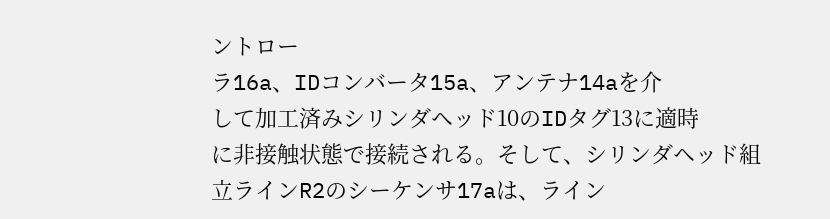ントロー
ラ16a、IDコンバータ15a、アンテナ14aを介
して加工済みシリンダヘッド10のIDタグ13に適時
に非接触状態で接続される。そして、シリンダヘッド組
立ラインR2のシーケンサ17aは、ライン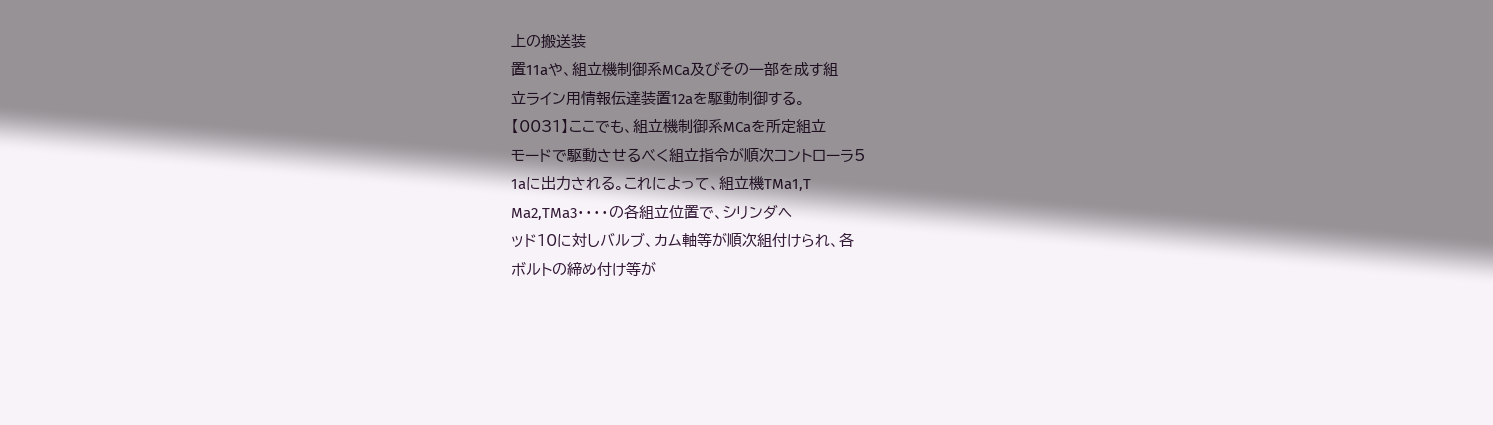上の搬送装
置11aや、組立機制御系MCa及びその一部を成す組
立ライン用情報伝達装置12aを駆動制御する。
【0031】ここでも、組立機制御系MCaを所定組立
モードで駆動させるべく組立指令が順次コントローラ5
1aに出力される。これによって、組立機TMa1,T
Ma2,TMa3・・・・の各組立位置で、シリンダヘ
ッド10に対しバルブ、カム軸等が順次組付けられ、各
ボルトの締め付け等が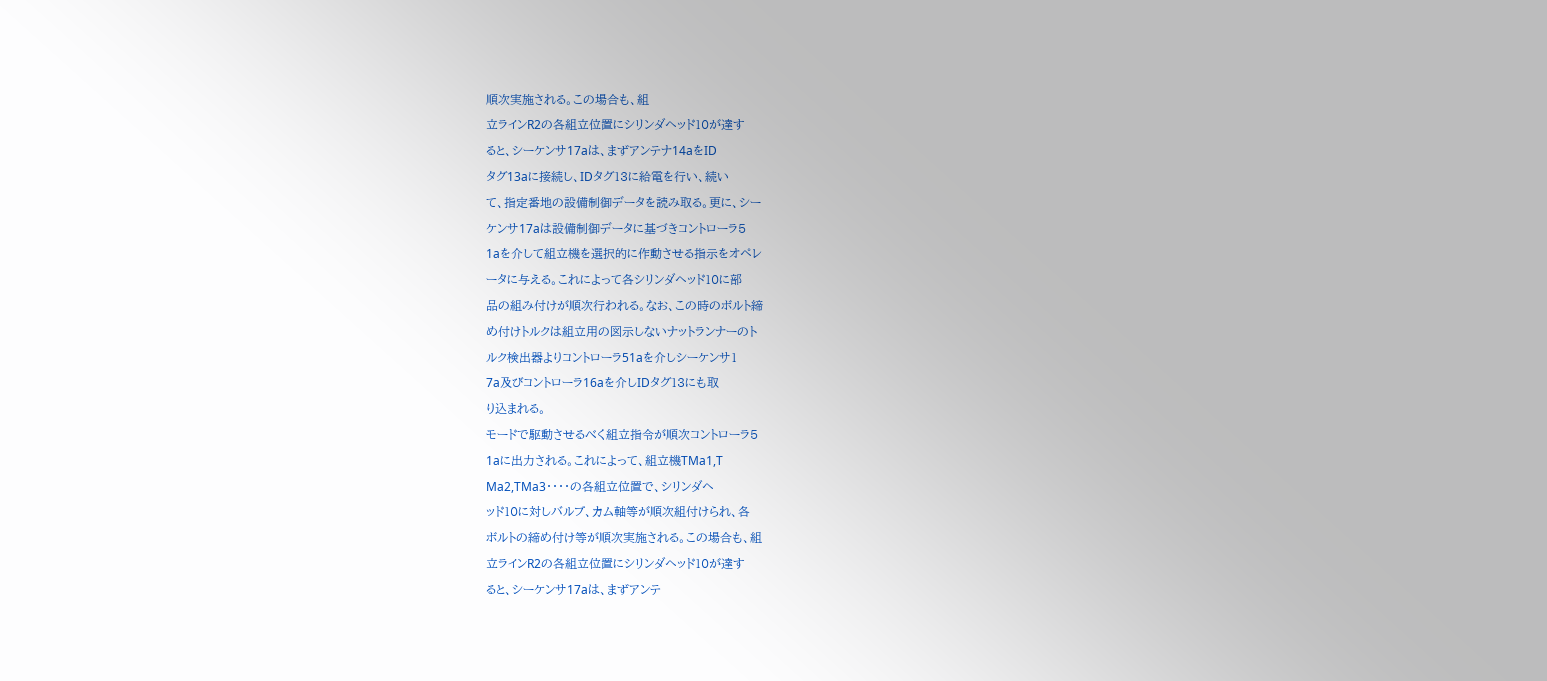順次実施される。この場合も、組
立ラインR2の各組立位置にシリンダヘッド10が達す
ると、シーケンサ17aは、まずアンテナ14aをID
タグ13aに接続し、IDタグ13に給電を行い、続い
て、指定番地の設備制御データを読み取る。更に、シー
ケンサ17aは設備制御データに基づきコントローラ5
1aを介して組立機を選択的に作動させる指示をオペレ
ータに与える。これによって各シリンダヘッド10に部
品の組み付けが順次行われる。なお、この時のボルト締
め付けトルクは組立用の図示しないナットランナーのト
ルク検出器よりコントローラ51aを介しシーケンサ1
7a及びコントローラ16aを介しIDタグ13にも取
り込まれる。
モードで駆動させるべく組立指令が順次コントローラ5
1aに出力される。これによって、組立機TMa1,T
Ma2,TMa3・・・・の各組立位置で、シリンダヘ
ッド10に対しバルブ、カム軸等が順次組付けられ、各
ボルトの締め付け等が順次実施される。この場合も、組
立ラインR2の各組立位置にシリンダヘッド10が達す
ると、シーケンサ17aは、まずアンテ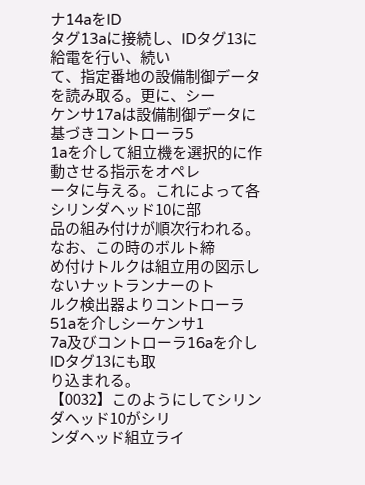ナ14aをID
タグ13aに接続し、IDタグ13に給電を行い、続い
て、指定番地の設備制御データを読み取る。更に、シー
ケンサ17aは設備制御データに基づきコントローラ5
1aを介して組立機を選択的に作動させる指示をオペレ
ータに与える。これによって各シリンダヘッド10に部
品の組み付けが順次行われる。なお、この時のボルト締
め付けトルクは組立用の図示しないナットランナーのト
ルク検出器よりコントローラ51aを介しシーケンサ1
7a及びコントローラ16aを介しIDタグ13にも取
り込まれる。
【0032】このようにしてシリンダヘッド10がシリ
ンダヘッド組立ライ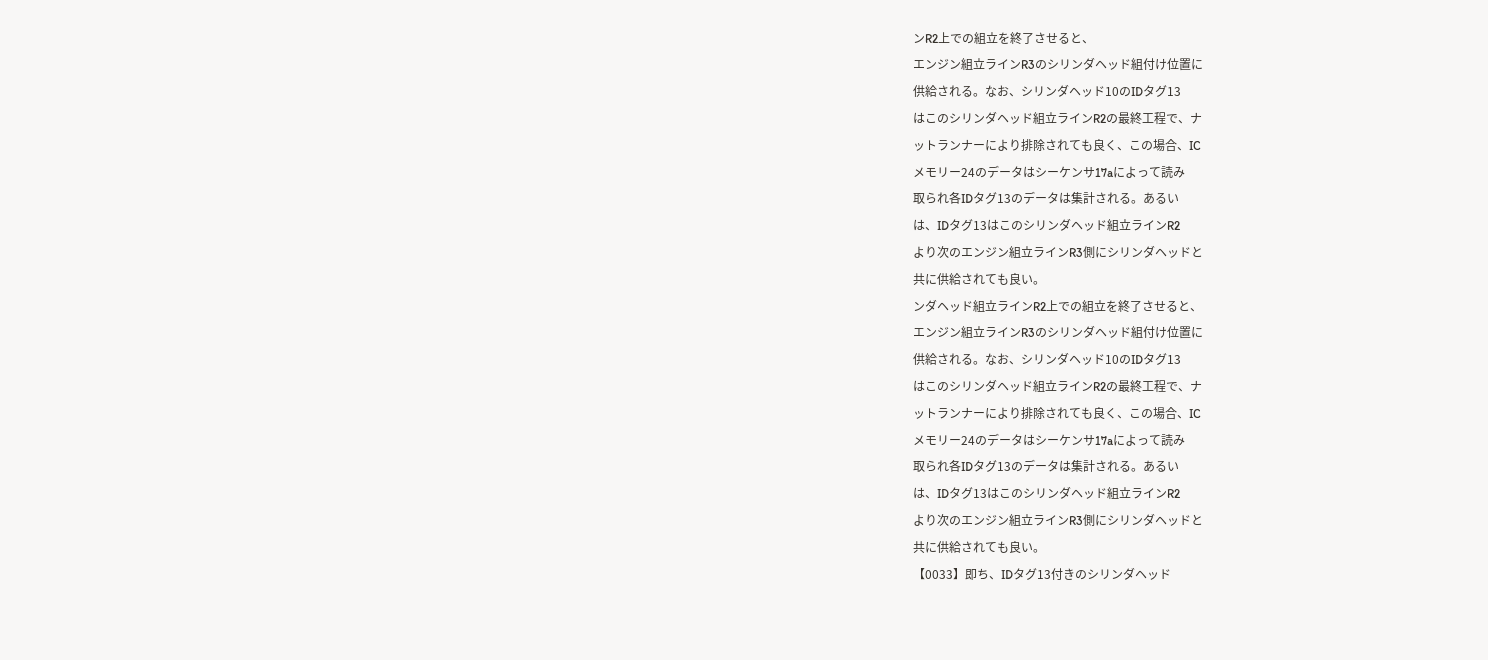ンR2上での組立を終了させると、
エンジン組立ラインR3のシリンダヘッド組付け位置に
供給される。なお、シリンダヘッド10のIDタグ13
はこのシリンダヘッド組立ラインR2の最終工程で、ナ
ットランナーにより排除されても良く、この場合、IC
メモリー24のデータはシーケンサ17aによって読み
取られ各IDタグ13のデータは集計される。あるい
は、IDタグ13はこのシリンダヘッド組立ラインR2
より次のエンジン組立ラインR3側にシリンダヘッドと
共に供給されても良い。
ンダヘッド組立ラインR2上での組立を終了させると、
エンジン組立ラインR3のシリンダヘッド組付け位置に
供給される。なお、シリンダヘッド10のIDタグ13
はこのシリンダヘッド組立ラインR2の最終工程で、ナ
ットランナーにより排除されても良く、この場合、IC
メモリー24のデータはシーケンサ17aによって読み
取られ各IDタグ13のデータは集計される。あるい
は、IDタグ13はこのシリンダヘッド組立ラインR2
より次のエンジン組立ラインR3側にシリンダヘッドと
共に供給されても良い。
【0033】即ち、IDタグ13付きのシリンダヘッド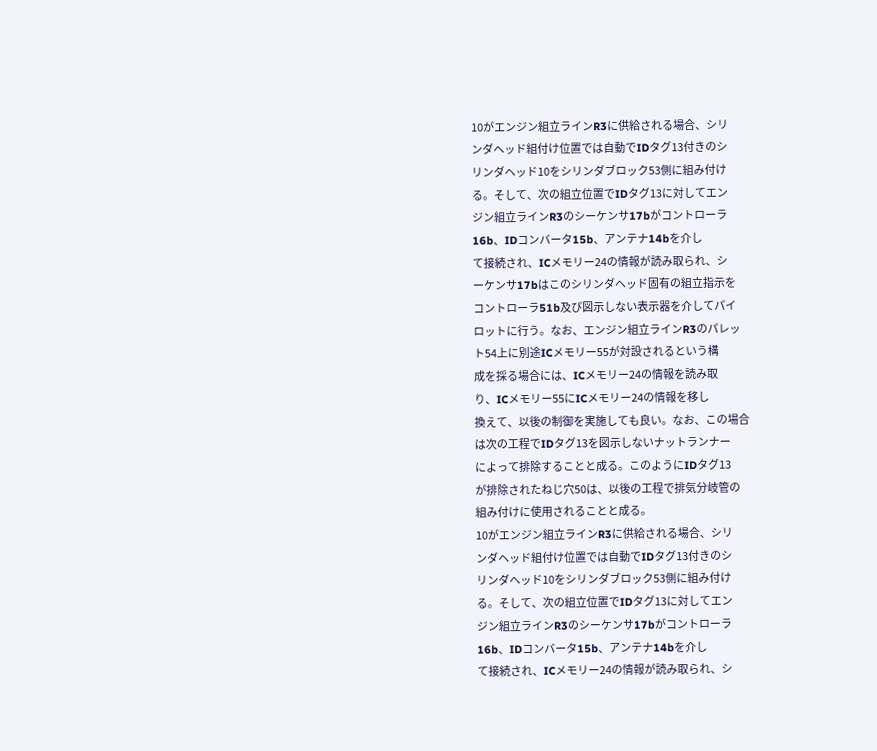10がエンジン組立ラインR3に供給される場合、シリ
ンダヘッド組付け位置では自動でIDタグ13付きのシ
リンダヘッド10をシリンダブロック53側に組み付け
る。そして、次の組立位置でIDタグ13に対してエン
ジン組立ラインR3のシーケンサ17bがコントローラ
16b、IDコンバータ15b、アンテナ14bを介し
て接続され、ICメモリー24の情報が読み取られ、シ
ーケンサ17bはこのシリンダヘッド固有の組立指示を
コントローラ51b及び図示しない表示器を介してパイ
ロットに行う。なお、エンジン組立ラインR3のパレッ
ト54上に別途ICメモリー55が対設されるという構
成を採る場合には、ICメモリー24の情報を読み取
り、ICメモリー55にICメモリー24の情報を移し
換えて、以後の制御を実施しても良い。なお、この場合
は次の工程でIDタグ13を図示しないナットランナー
によって排除することと成る。このようにIDタグ13
が排除されたねじ穴50は、以後の工程で排気分岐管の
組み付けに使用されることと成る。
10がエンジン組立ラインR3に供給される場合、シリ
ンダヘッド組付け位置では自動でIDタグ13付きのシ
リンダヘッド10をシリンダブロック53側に組み付け
る。そして、次の組立位置でIDタグ13に対してエン
ジン組立ラインR3のシーケンサ17bがコントローラ
16b、IDコンバータ15b、アンテナ14bを介し
て接続され、ICメモリー24の情報が読み取られ、シ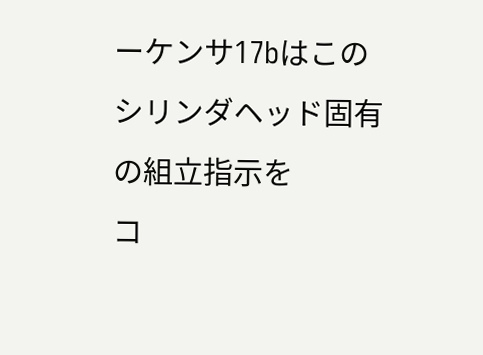ーケンサ17bはこのシリンダヘッド固有の組立指示を
コ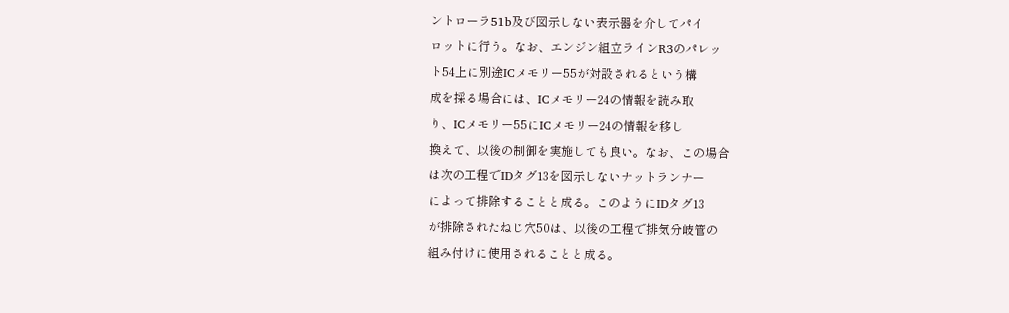ントローラ51b及び図示しない表示器を介してパイ
ロットに行う。なお、エンジン組立ラインR3のパレッ
ト54上に別途ICメモリー55が対設されるという構
成を採る場合には、ICメモリー24の情報を読み取
り、ICメモリー55にICメモリー24の情報を移し
換えて、以後の制御を実施しても良い。なお、この場合
は次の工程でIDタグ13を図示しないナットランナー
によって排除することと成る。このようにIDタグ13
が排除されたねじ穴50は、以後の工程で排気分岐管の
組み付けに使用されることと成る。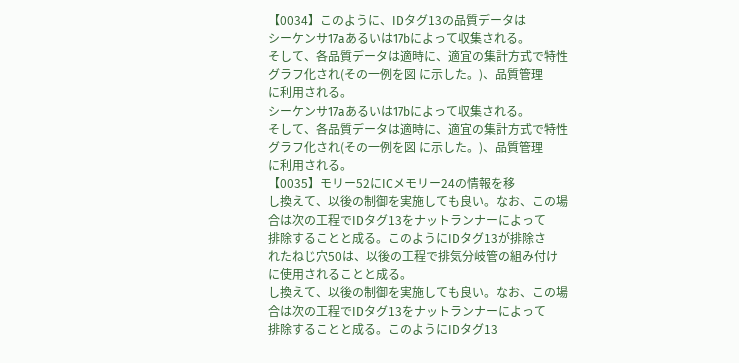【0034】このように、IDタグ13の品質データは
シーケンサ17aあるいは17bによって収集される。
そして、各品質データは適時に、適宜の集計方式で特性
グラフ化され(その一例を図 に示した。)、品質管理
に利用される。
シーケンサ17aあるいは17bによって収集される。
そして、各品質データは適時に、適宜の集計方式で特性
グラフ化され(その一例を図 に示した。)、品質管理
に利用される。
【0035】モリー52にICメモリー24の情報を移
し換えて、以後の制御を実施しても良い。なお、この場
合は次の工程でIDタグ13をナットランナーによって
排除することと成る。このようにIDタグ13が排除さ
れたねじ穴50は、以後の工程で排気分岐管の組み付け
に使用されることと成る。
し換えて、以後の制御を実施しても良い。なお、この場
合は次の工程でIDタグ13をナットランナーによって
排除することと成る。このようにIDタグ13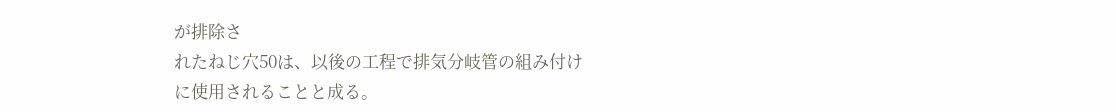が排除さ
れたねじ穴50は、以後の工程で排気分岐管の組み付け
に使用されることと成る。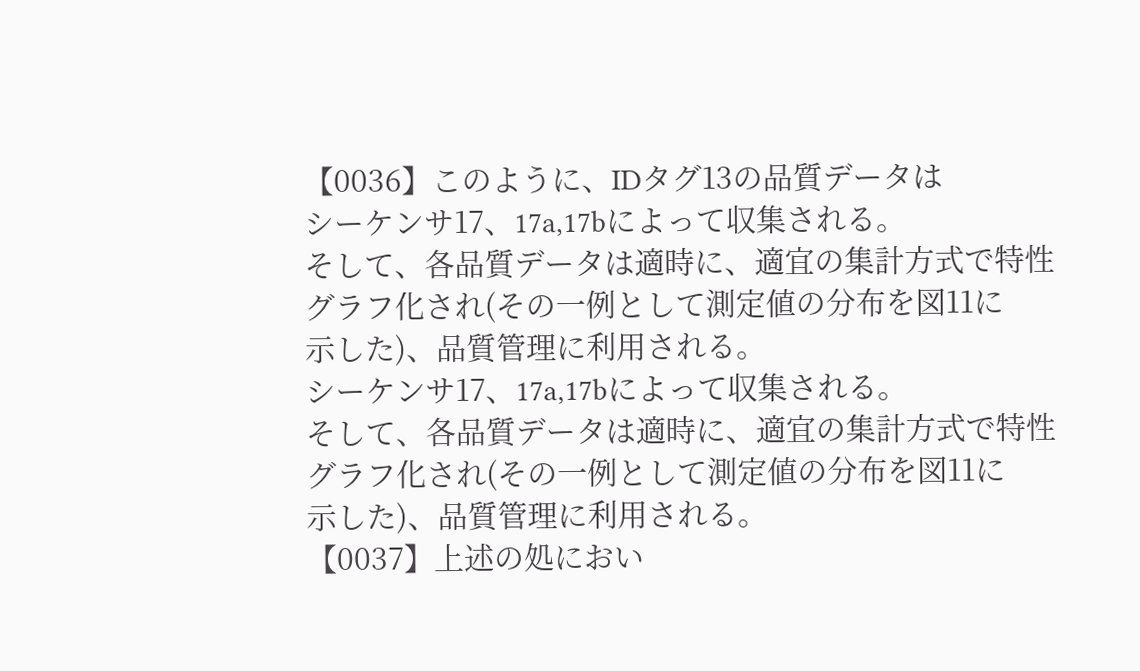【0036】このように、IDタグ13の品質データは
シーケンサ17、17a,17bによって収集される。
そして、各品質データは適時に、適宜の集計方式で特性
グラフ化され(その一例として測定値の分布を図11に
示した)、品質管理に利用される。
シーケンサ17、17a,17bによって収集される。
そして、各品質データは適時に、適宜の集計方式で特性
グラフ化され(その一例として測定値の分布を図11に
示した)、品質管理に利用される。
【0037】上述の処におい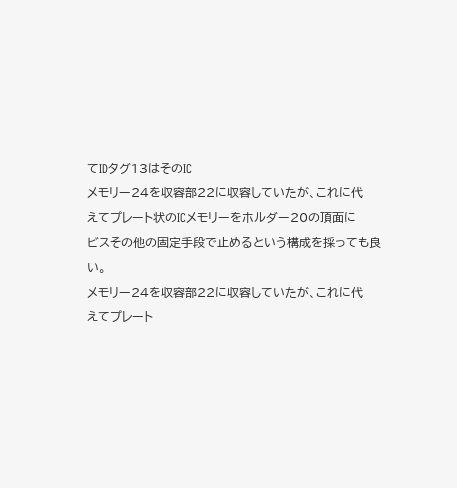てIDタグ13はそのIC
メモリー24を収容部22に収容していたが、これに代
えてプレート状のICメモリーをホルダー20の頂面に
ビスその他の固定手段で止めるという構成を採っても良
い。
メモリー24を収容部22に収容していたが、これに代
えてプレート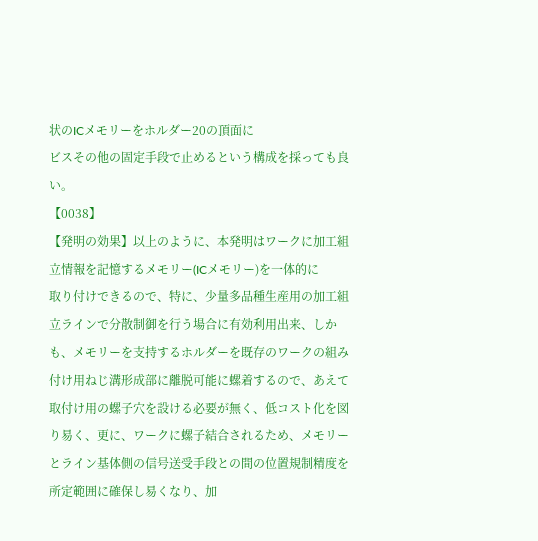状のICメモリーをホルダー20の頂面に
ビスその他の固定手段で止めるという構成を採っても良
い。
【0038】
【発明の効果】以上のように、本発明はワークに加工組
立情報を記憶するメモリー(ICメモリー)を一体的に
取り付けできるので、特に、少量多品種生産用の加工組
立ラインで分散制御を行う場合に有効利用出来、しか
も、メモリーを支持するホルダーを既存のワークの組み
付け用ねじ溝形成部に離脱可能に螺着するので、あえて
取付け用の螺子穴を設ける必要が無く、低コスト化を図
り易く、更に、ワークに螺子結合されるため、メモリー
とライン基体側の信号送受手段との間の位置規制精度を
所定範囲に確保し易くなり、加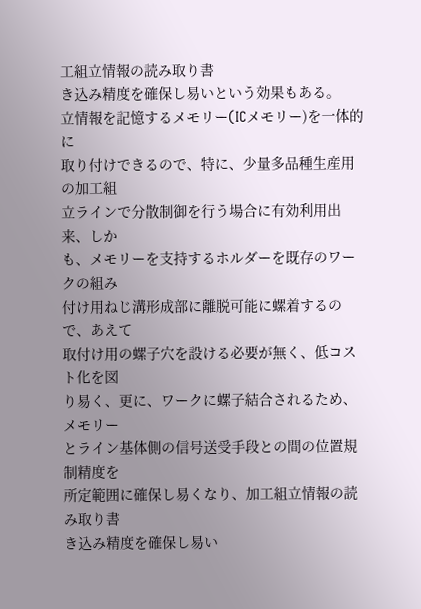工組立情報の読み取り書
き込み精度を確保し易いという効果もある。
立情報を記憶するメモリー(ICメモリー)を一体的に
取り付けできるので、特に、少量多品種生産用の加工組
立ラインで分散制御を行う場合に有効利用出来、しか
も、メモリーを支持するホルダーを既存のワークの組み
付け用ねじ溝形成部に離脱可能に螺着するので、あえて
取付け用の螺子穴を設ける必要が無く、低コスト化を図
り易く、更に、ワークに螺子結合されるため、メモリー
とライン基体側の信号送受手段との間の位置規制精度を
所定範囲に確保し易くなり、加工組立情報の読み取り書
き込み精度を確保し易い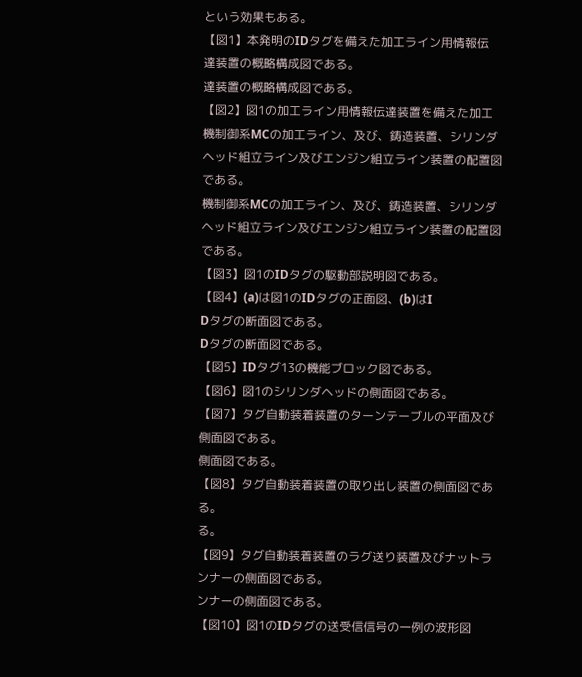という効果もある。
【図1】本発明のIDタグを備えた加工ライン用情報伝
達装置の概略構成図である。
達装置の概略構成図である。
【図2】図1の加工ライン用情報伝達装置を備えた加工
機制御系MCの加工ライン、及び、鋳造装置、シリンダ
ヘッド組立ライン及びエンジン組立ライン装置の配置図
である。
機制御系MCの加工ライン、及び、鋳造装置、シリンダ
ヘッド組立ライン及びエンジン組立ライン装置の配置図
である。
【図3】図1のIDタグの駆動部説明図である。
【図4】(a)は図1のIDタグの正面図、(b)はI
Dタグの断面図である。
Dタグの断面図である。
【図5】IDタグ13の機能ブロック図である。
【図6】図1のシリンダヘッドの側面図である。
【図7】タグ自動装着装置のターンテーブルの平面及び
側面図である。
側面図である。
【図8】タグ自動装着装置の取り出し装置の側面図であ
る。
る。
【図9】タグ自動装着装置のラグ送り装置及びナットラ
ンナーの側面図である。
ンナーの側面図である。
【図10】図1のIDタグの送受信信号の一例の波形図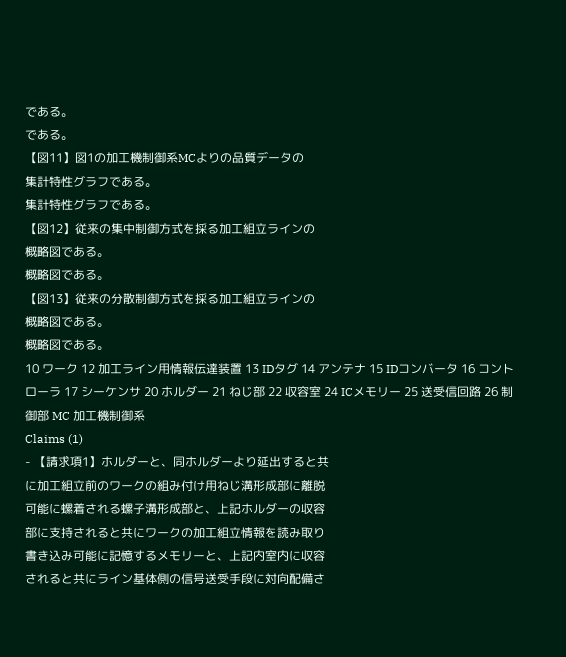である。
である。
【図11】図1の加工機制御系MCよりの品質データの
集計特性グラフである。
集計特性グラフである。
【図12】従来の集中制御方式を採る加工組立ラインの
概略図である。
概略図である。
【図13】従来の分散制御方式を採る加工組立ラインの
概略図である。
概略図である。
10 ワーク 12 加工ライン用情報伝達装置 13 IDタグ 14 アンテナ 15 IDコンバータ 16 コントローラ 17 シーケンサ 20 ホルダー 21 ねじ部 22 収容室 24 ICメモリー 25 送受信回路 26 制御部 MC 加工機制御系
Claims (1)
- 【請求項1】ホルダーと、同ホルダーより延出すると共
に加工組立前のワークの組み付け用ねじ溝形成部に離脱
可能に螺着される螺子溝形成部と、上記ホルダーの収容
部に支持されると共にワークの加工組立情報を読み取り
書き込み可能に記憶するメモリーと、上記内室内に収容
されると共にライン基体側の信号送受手段に対向配備さ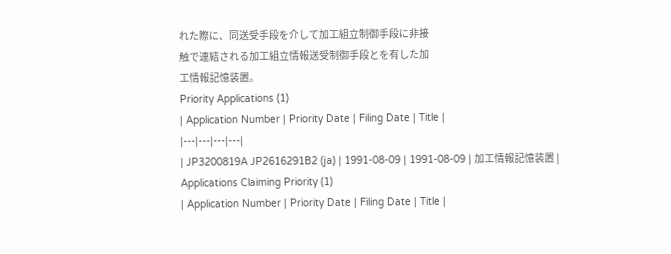れた際に、同送受手段を介して加工組立制御手段に非接
触で連結される加工組立情報送受制御手段とを有した加
工情報記憶装置。
Priority Applications (1)
| Application Number | Priority Date | Filing Date | Title |
|---|---|---|---|
| JP3200819A JP2616291B2 (ja) | 1991-08-09 | 1991-08-09 | 加工情報記憶装置 |
Applications Claiming Priority (1)
| Application Number | Priority Date | Filing Date | Title |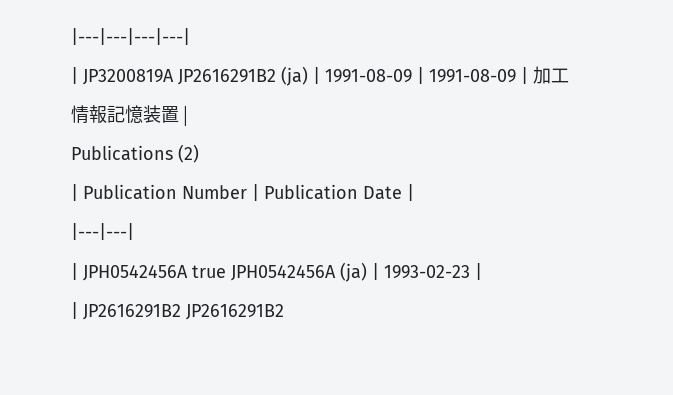|---|---|---|---|
| JP3200819A JP2616291B2 (ja) | 1991-08-09 | 1991-08-09 | 加工情報記憶装置 |
Publications (2)
| Publication Number | Publication Date |
|---|---|
| JPH0542456A true JPH0542456A (ja) | 1993-02-23 |
| JP2616291B2 JP2616291B2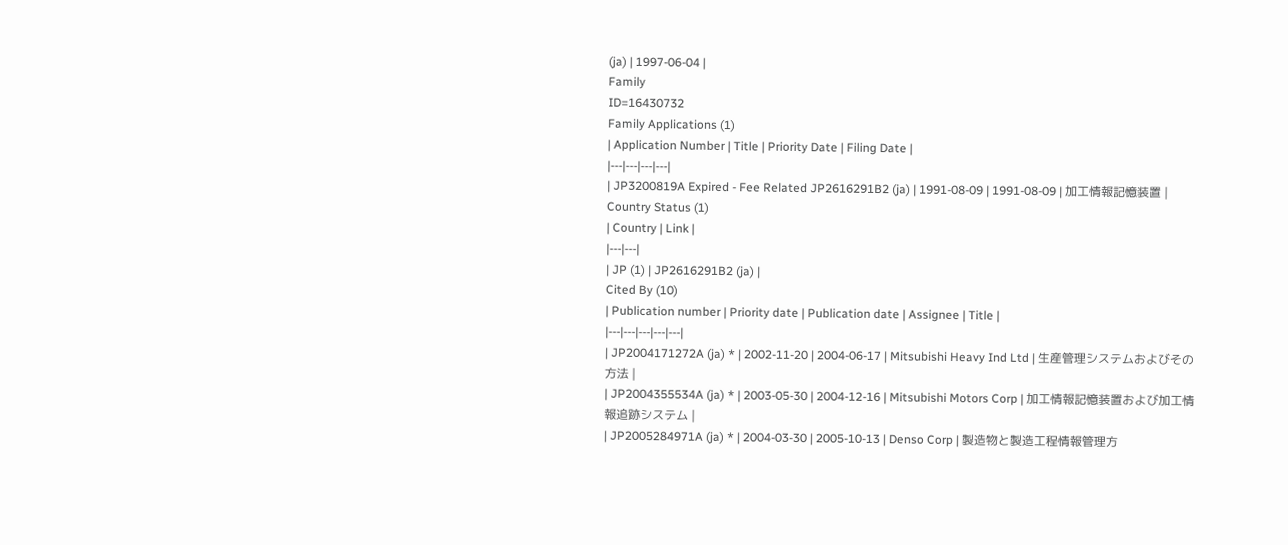(ja) | 1997-06-04 |
Family
ID=16430732
Family Applications (1)
| Application Number | Title | Priority Date | Filing Date |
|---|---|---|---|
| JP3200819A Expired - Fee Related JP2616291B2 (ja) | 1991-08-09 | 1991-08-09 | 加工情報記憶装置 |
Country Status (1)
| Country | Link |
|---|---|
| JP (1) | JP2616291B2 (ja) |
Cited By (10)
| Publication number | Priority date | Publication date | Assignee | Title |
|---|---|---|---|---|
| JP2004171272A (ja) * | 2002-11-20 | 2004-06-17 | Mitsubishi Heavy Ind Ltd | 生産管理システムおよびその方法 |
| JP2004355534A (ja) * | 2003-05-30 | 2004-12-16 | Mitsubishi Motors Corp | 加工情報記憶装置および加工情報追跡システム |
| JP2005284971A (ja) * | 2004-03-30 | 2005-10-13 | Denso Corp | 製造物と製造工程情報管理方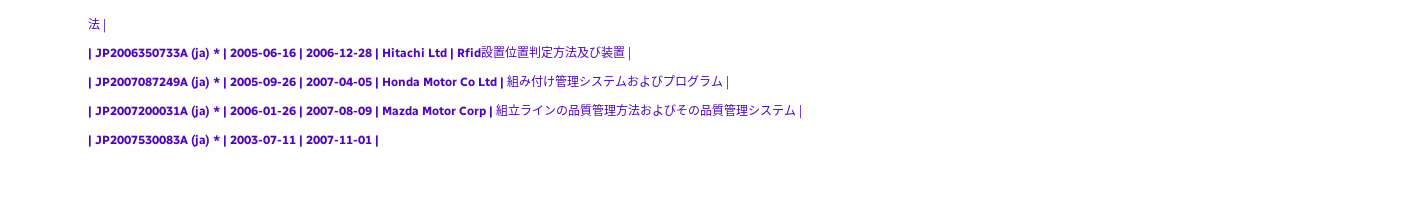法 |
| JP2006350733A (ja) * | 2005-06-16 | 2006-12-28 | Hitachi Ltd | Rfid設置位置判定方法及び装置 |
| JP2007087249A (ja) * | 2005-09-26 | 2007-04-05 | Honda Motor Co Ltd | 組み付け管理システムおよびプログラム |
| JP2007200031A (ja) * | 2006-01-26 | 2007-08-09 | Mazda Motor Corp | 組立ラインの品質管理方法およびその品質管理システム |
| JP2007530083A (ja) * | 2003-07-11 | 2007-11-01 |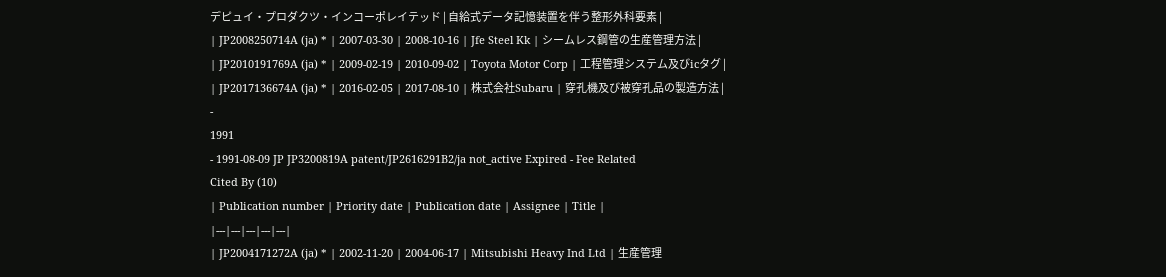デピュイ・プロダクツ・インコーポレイテッド | 自給式データ記憶装置を伴う整形外科要素 |
| JP2008250714A (ja) * | 2007-03-30 | 2008-10-16 | Jfe Steel Kk | シームレス鋼管の生産管理方法 |
| JP2010191769A (ja) * | 2009-02-19 | 2010-09-02 | Toyota Motor Corp | 工程管理システム及びicタグ |
| JP2017136674A (ja) * | 2016-02-05 | 2017-08-10 | 株式会社Subaru | 穿孔機及び被穿孔品の製造方法 |
-
1991
- 1991-08-09 JP JP3200819A patent/JP2616291B2/ja not_active Expired - Fee Related
Cited By (10)
| Publication number | Priority date | Publication date | Assignee | Title |
|---|---|---|---|---|
| JP2004171272A (ja) * | 2002-11-20 | 2004-06-17 | Mitsubishi Heavy Ind Ltd | 生産管理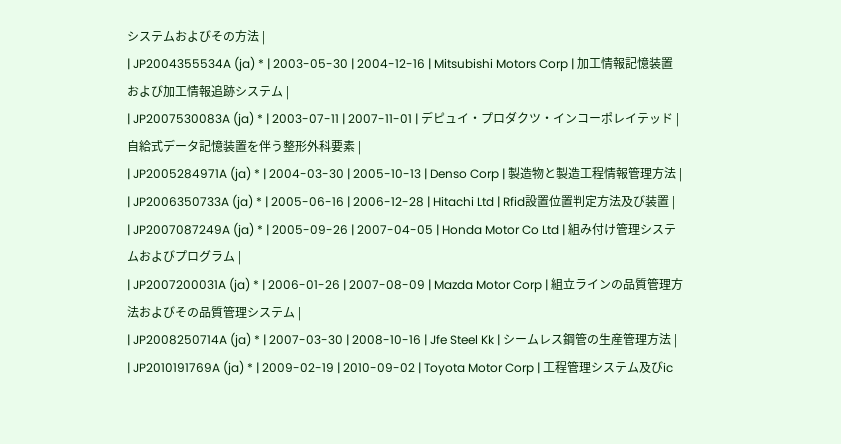システムおよびその方法 |
| JP2004355534A (ja) * | 2003-05-30 | 2004-12-16 | Mitsubishi Motors Corp | 加工情報記憶装置および加工情報追跡システム |
| JP2007530083A (ja) * | 2003-07-11 | 2007-11-01 | デピュイ・プロダクツ・インコーポレイテッド | 自給式データ記憶装置を伴う整形外科要素 |
| JP2005284971A (ja) * | 2004-03-30 | 2005-10-13 | Denso Corp | 製造物と製造工程情報管理方法 |
| JP2006350733A (ja) * | 2005-06-16 | 2006-12-28 | Hitachi Ltd | Rfid設置位置判定方法及び装置 |
| JP2007087249A (ja) * | 2005-09-26 | 2007-04-05 | Honda Motor Co Ltd | 組み付け管理システムおよびプログラム |
| JP2007200031A (ja) * | 2006-01-26 | 2007-08-09 | Mazda Motor Corp | 組立ラインの品質管理方法およびその品質管理システム |
| JP2008250714A (ja) * | 2007-03-30 | 2008-10-16 | Jfe Steel Kk | シームレス鋼管の生産管理方法 |
| JP2010191769A (ja) * | 2009-02-19 | 2010-09-02 | Toyota Motor Corp | 工程管理システム及びic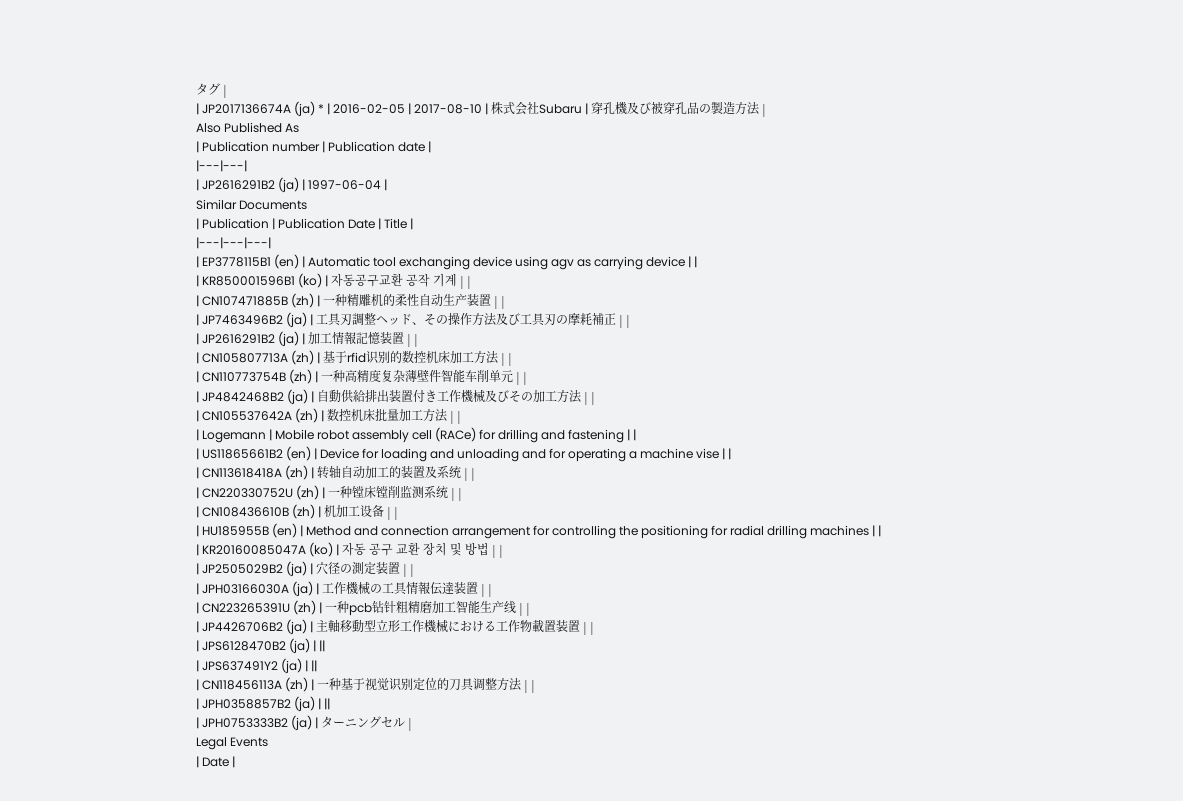タグ |
| JP2017136674A (ja) * | 2016-02-05 | 2017-08-10 | 株式会社Subaru | 穿孔機及び被穿孔品の製造方法 |
Also Published As
| Publication number | Publication date |
|---|---|
| JP2616291B2 (ja) | 1997-06-04 |
Similar Documents
| Publication | Publication Date | Title |
|---|---|---|
| EP3778115B1 (en) | Automatic tool exchanging device using agv as carrying device | |
| KR850001596B1 (ko) | 자동공구교환 공작 기계 | |
| CN107471885B (zh) | 一种精雕机的柔性自动生产装置 | |
| JP7463496B2 (ja) | 工具刃調整ヘッド、その操作方法及び工具刃の摩耗補正 | |
| JP2616291B2 (ja) | 加工情報記憶装置 | |
| CN105807713A (zh) | 基于rfid识别的数控机床加工方法 | |
| CN110773754B (zh) | 一种高精度复杂薄壁件智能车削单元 | |
| JP4842468B2 (ja) | 自動供給排出装置付き工作機械及びその加工方法 | |
| CN105537642A (zh) | 数控机床批量加工方法 | |
| Logemann | Mobile robot assembly cell (RACe) for drilling and fastening | |
| US11865661B2 (en) | Device for loading and unloading and for operating a machine vise | |
| CN113618418A (zh) | 转轴自动加工的装置及系统 | |
| CN220330752U (zh) | 一种镗床镗削监测系统 | |
| CN108436610B (zh) | 机加工设备 | |
| HU185955B (en) | Method and connection arrangement for controlling the positioning for radial drilling machines | |
| KR20160085047A (ko) | 자동 공구 교환 장치 및 방법 | |
| JP2505029B2 (ja) | 穴径の測定装置 | |
| JPH03166030A (ja) | 工作機械の工具情報伝達装置 | |
| CN223265391U (zh) | 一种pcb钻针粗精磨加工智能生产线 | |
| JP4426706B2 (ja) | 主軸移動型立形工作機械における工作物載置装置 | |
| JPS6128470B2 (ja) | ||
| JPS637491Y2 (ja) | ||
| CN118456113A (zh) | 一种基于视觉识别定位的刀具调整方法 | |
| JPH0358857B2 (ja) | ||
| JPH0753333B2 (ja) | ターニングセル |
Legal Events
| Date |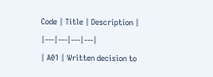Code | Title | Description |
|---|---|---|---|
| A01 | Written decision to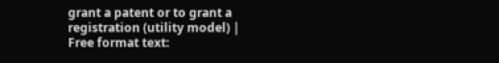grant a patent or to grant a registration (utility model) |
Free format text: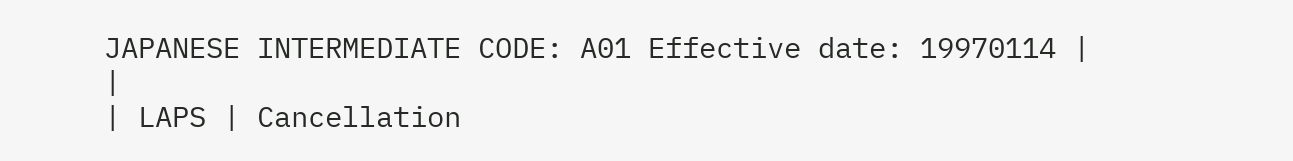JAPANESE INTERMEDIATE CODE: A01 Effective date: 19970114 |
|
| LAPS | Cancellation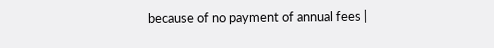because of no payment of annual fees |